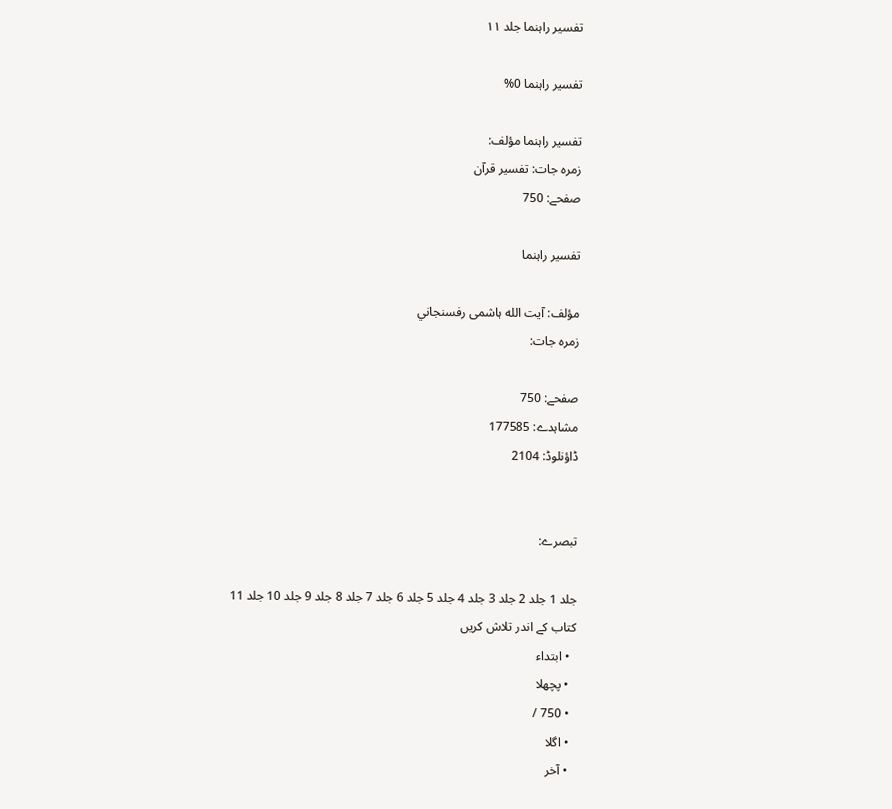تفسير راہنما جلد ۱۱

تفسير راہنما 0%

تفسير راہنما مؤلف:
زمرہ جات: تفسیر قرآن
صفحے: 750

تفسير راہنما

مؤلف: آيت الله ہاشمى رفسنجاني
زمرہ جات:

صفحے: 750
مشاہدے: 177585
ڈاؤنلوڈ: 2104


تبصرے:

جلد 1 جلد 2 جلد 3 جلد 4 جلد 5 جلد 6 جلد 7 جلد 8 جلد 9 جلد 10 جلد 11
کتاب کے اندر تلاش کریں
  • ابتداء
  • پچھلا
  • 750 /
  • اگلا
  • آخر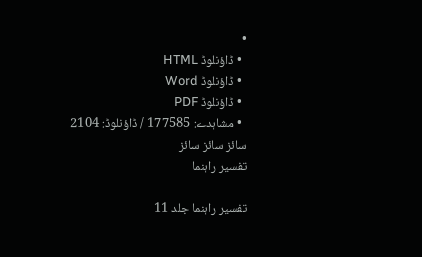•
  • ڈاؤنلوڈ HTML
  • ڈاؤنلوڈ Word
  • ڈاؤنلوڈ PDF
  • مشاہدے: 177585 / ڈاؤنلوڈ: 2104
سائز سائز سائز
تفسير راہنما

تفسير راہنما جلد 11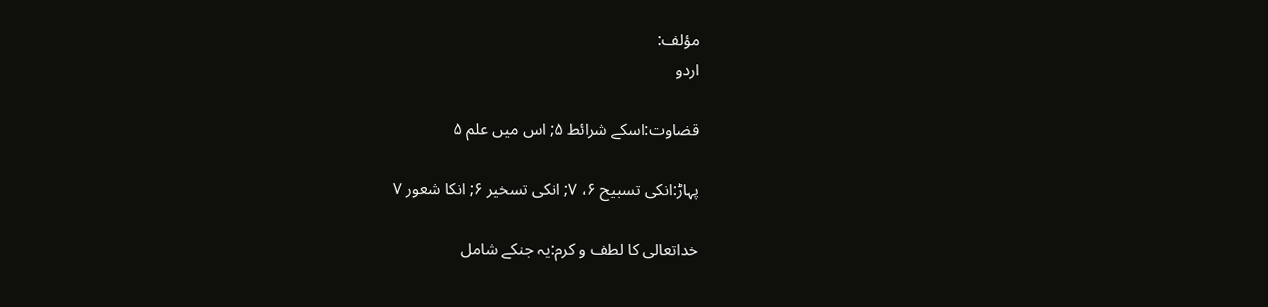مؤلف:
اردو

قضاوت:اسكے شرائط ۵; اس ميں علم ۵

پہاڑ:انكى تسبيح ۶، ۷; انكى تسخير ۶; انكا شعور ۷

خداتعالى كا لطف و كرم:يہ جنكے شامل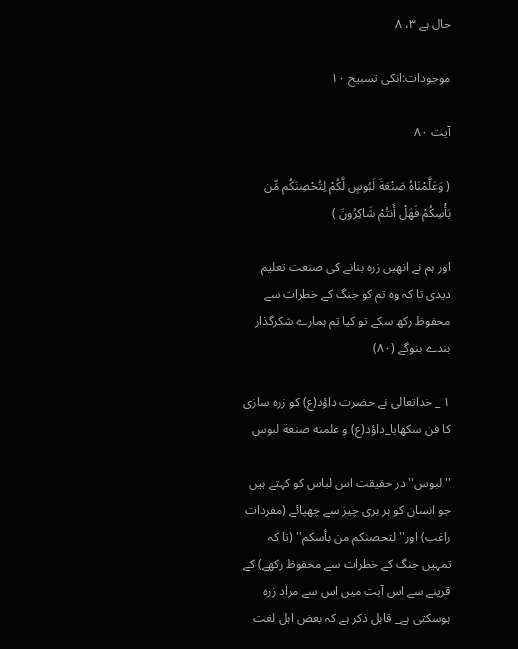حال ہے ۳، ۸

موجودات:انكى تسبيح ۱۰

آیت ۸۰

( وَعَلَّمْنَاهُ صَنْعَةَ لَبُوسٍ لَّكُمْ لِتُحْصِنَكُم مِّن بَأْسِكُمْ فَهَلْ أَنتُمْ شَاكِرُونَ )

اور ہم نے انھيں زرہ بنانے كى صنعت تعليم ديدى تا كہ وہ تم كو جنگ كے خطرات سے محفوظ ركھ سكے تو كيا تم ہمارے شكرگذار بندے بنوگے (۸۰)

۱ _ خداتعالى نے حضرت داؤد(ع) كو زرہ سازى كا فن سكھايا_داؤد(ع) و علمنه صنعة لبوس

''لبوس'' در حقيقت اس لباس كو كہتے ہيں جو انسان كو ہر برى چيز سے چھپائے (مفردات راغب) اور''لتحصنكم من بأسكم'' (تا كہ تمہيں جنگ كے خطرات سے محفوظ ركھے) كے قرينے سے اس آيت ميں اس سے مراد زرہ ہوسكتى ہے_ قابل ذكر ہے كہ بعض اہل لغت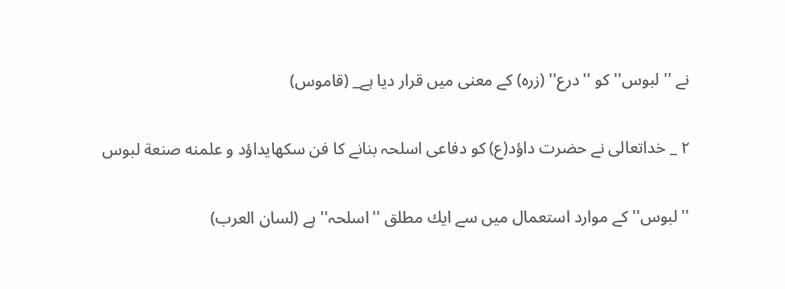نے ''لبوس'' كو ''درع'' (زرہ) كے معنى ميں قرار ديا ہے_ (قاموس)

۲ _ خداتعالى نے حضرت داؤد(ع) كو دفاعى اسلحہ بنانے كا فن سكھايداؤد و علمنه صنعة لبوس

''لبوس'' كے موارد استعمال ميں سے ايك مطلق ''اسلحہ'' ہے (لسان العرب)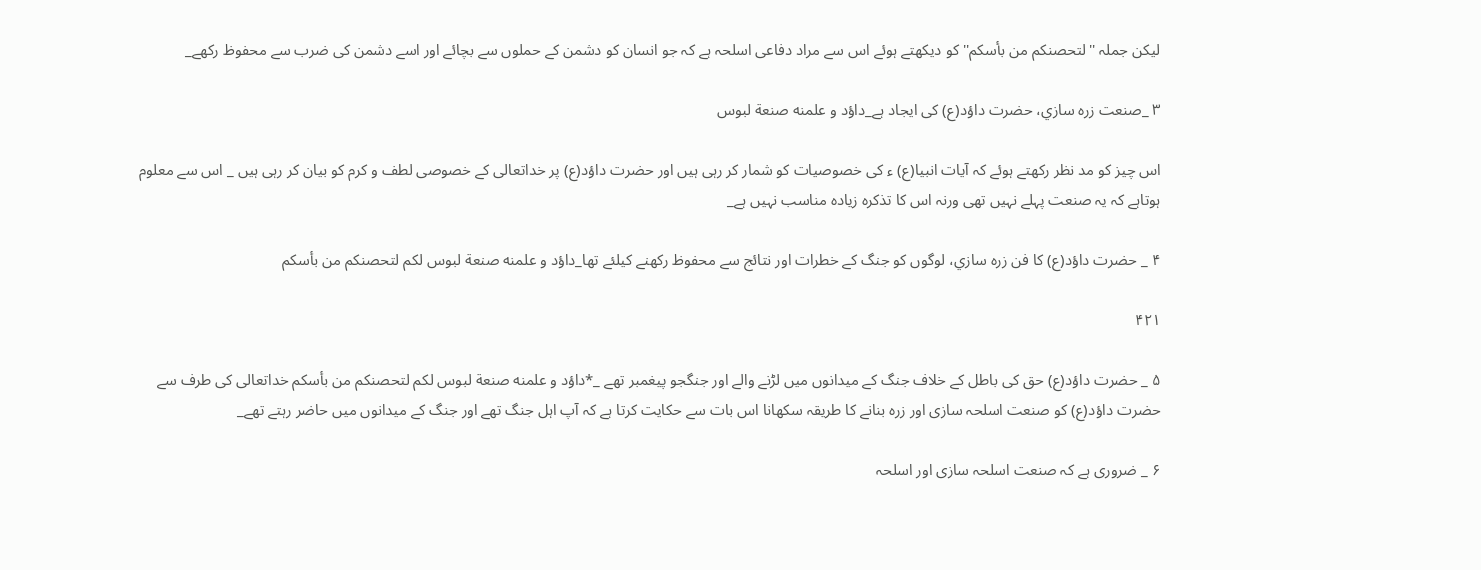ليكن جملہ ''لتحصنكم من بأسكم'' كو ديكھتے ہوئے اس سے مراد دفاعى اسلحہ ہے كہ جو انسان كو دشمن كے حملوں سے بچائے اور اسے دشمن كى ضرب سے محفوظ ركھے_

۳ _صنعت زرہ سازي، حضرت داؤد(ع) كى ايجاد ہے_داؤد و علمنه صنعة لبوس

اس چيز كو مد نظر ركھتے ہوئے كہ آيات انبيا(ع) ء كى خصوصيات كو شمار كر رہى ہيں اور حضرت داؤد(ع) پر خداتعالى كے خصوصى لطف و كرم كو بيان كر رہى ہيں _ اس سے معلوم ہوتاہے كہ يہ صنعت پہلے نہيں تھى ورنہ اس كا تذكرہ زيادہ مناسب نہيں ہے_

۴ _ حضرت داؤد(ع) كا فن زرہ سازي، لوگوں كو جنگ كے خطرات اور نتائج سے محفوظ ركھنے كيلئے تھا_داؤد و علمنه صنعة لبوس لكم لتحصنكم من بأسكم

۴۲۱

۵ _ حضرت داؤد(ع) حق كى باطل كے خلاف جنگ كے ميدانوں ميں لڑنے والے اور جنگجو پيغمبر تھے _*داؤد و علمنه صنعة لبوس لكم لتحصنكم من بأسكم خداتعالى كى طرف سے حضرت داؤد(ع) كو صنعت اسلحہ سازى اور زرہ بنانے كا طريقہ سكھانا اس بات سے حكايت كرتا ہے كہ آپ اہل جنگ تھے اور جنگ كے ميدانوں ميں حاضر رہتے تھے_

۶ _ ضرورى ہے كہ صنعت اسلحہ سازى اور اسلحہ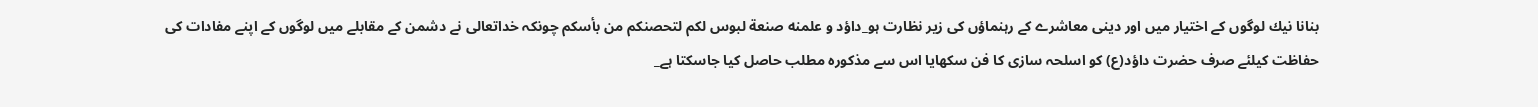بنانا نيك لوگوں كے اختيار ميں اور دينى معاشرے كے رہنماؤں كى زير نظارت ہو_داؤد و علمنه صنعة لبوس لكم لتحصنكم من بأسكم چونكہ خداتعالى نے دشمن كے مقابلے ميں لوگوں كے اپنے مفادات كى حفاظت كيلئے صرف حضرت داؤد(ع) كو اسلحہ سازى كا فن سكھايا اس سے مذكورہ مطلب حاصل كيا جاسكتا ہے_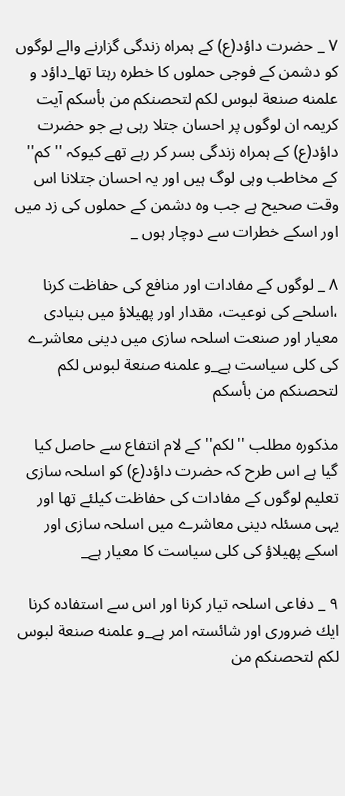۷ _ حضرت داؤد(ع) كے ہمراہ زندگى گزارنے والے لوگوں كو دشمن كے فوجى حملوں كا خطرہ رہتا تھا_داؤد و علمنه صنعة لبوس لكم لتحصنكم من بأسكم آيت كريمہ ان لوگوں پر احسان جتلا رہى ہے جو حضرت داؤد(ع) كے ہمراہ زندگى بسر كر رہے تھے كيوكہ ''كم'' كے مخاطب وہى لوگ ہيں اور يہ احسان جتلانا اس وقت صحيح ہے جب وہ دشمن كے حملوں كى زد ميں اور اسكے خطرات سے دوچار ہوں _

۸ _ لوگوں كے مفادات اور منافع كى حفاظت كرنا ،اسلحے كى نوعيت، مقدار اور پھيلاؤ ميں بنيادى معيار اور صنعت اسلحہ سازى ميں دينى معاشرے كى كلى سياست ہے_و علمنه صنعة لبوس لكم لتحصنكم من بأسكم

مذكورہ مطلب ''لكم'' كے لام انتفاع سے حاصل كيا گيا ہے اس طرح كہ حضرت داؤد(ع) كو اسلحہ سازى تعليم لوگوں كے مفادات كى حفاظت كيلئے تھا اور يہى مسئلہ دينى معاشرے ميں اسلحہ سازى اور اسكے پھيلاؤ كى كلى سياست كا معيار ہے_

۹ _ دفاعى اسلحہ تيار كرنا اور اس سے استفادہ كرنا ايك ضرورى اور شائستہ امر ہے_و علمنه صنعة لبوس لكم لتحصنكم من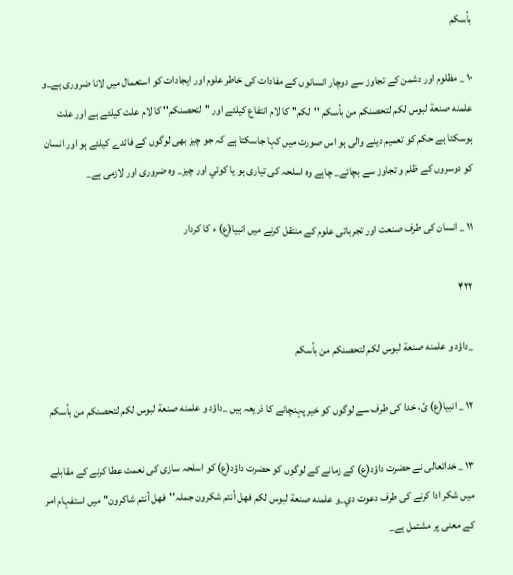بأسكم

۱۰ _ مظلوم اور دشمن كے تجاوز سے دوچار انسانوں كے مفادات كى خاطر علوم اور ايجادات كو استعمال ميں لانا ضرورى ہے_و علمنه صنعة لبوس لكم لتحصنكم من بأسكم ''لكم'' كا لام انتفاع كيلئے اور ''لتحصنكم'' كا لام علت كيلئے ہے اور علت ہوسكتا ہے حكم كو تعميم دينے والى ہو اس صورت ميں كہا جاسكتا ہے كہ جو چيز بھى لوگوں كے فائدے كيلئے ہو اور انسان كو دوسروں كے ظلم و تجاوز سے بچائے_ چاہے وہ اسلحہ كى تيارى ہو يا كوئي اور چيز_ وہ ضرورى اور لازمى ہے_

۱۱ _ انسان كى طرف صنعت اور تجرباتى علوم كے منتقل كرنے ميں انبيا(ع) ء كا كردار

۴۲۲

_داؤد و علمنه صنعة لبوس لكم لتحصنكم من بأسكم

۱۲ _ انبيا(ع) ئ، خدا كى طرف سے لوگوں كو خير پہنچانے كا ذريعہ ہيں _داؤد و علمنه صنعة لبوس لكم لتحصنكم من بأسكم

۱۳ _ خداتعالى نے حضرت داؤد(ع) كے زمانے كے لوگوں كو حضرت داؤد(ع) كو اسلحہ سازى كى نعمت عطا كرنے كے مقابلے ميں شكر ادا كرنے كى طرف دعوت دي_و علمنه صنعة لبوس لكم فهل أنتم شكرون جملہ''فهل أنتم شاكرون'' ميں استفہام امر كے معنى پر مشتمل ہے_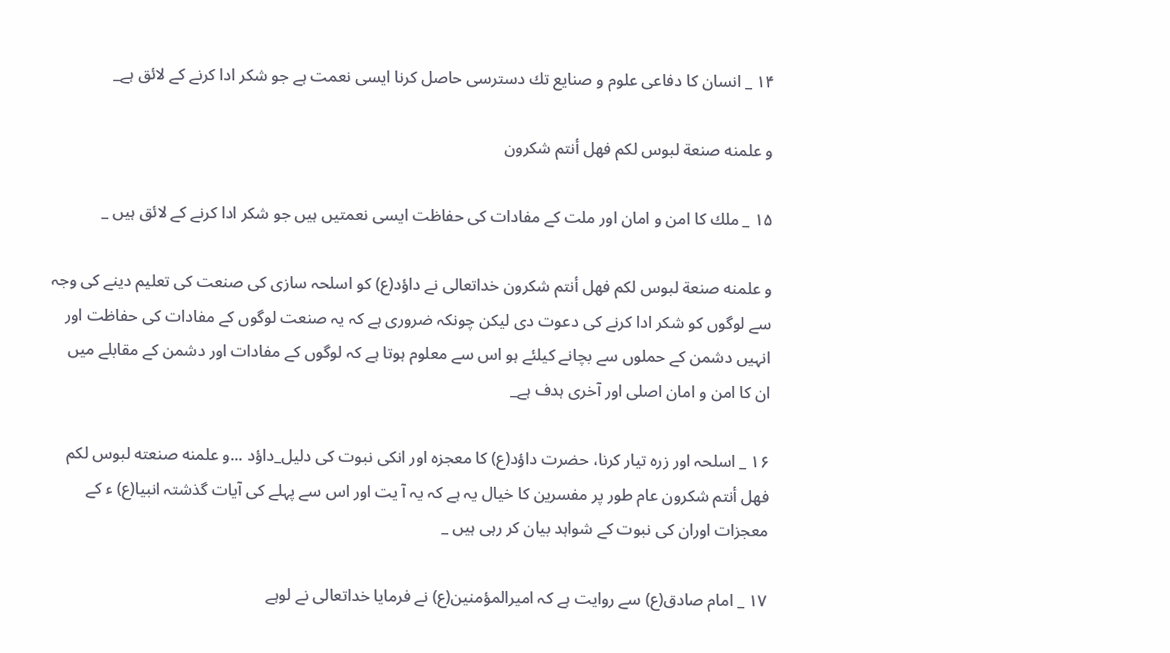۱۴ _ انسان كا دفاعى علوم و صنايع تك دسترسى حاصل كرنا ايسى نعمت ہے جو شكر ادا كرنے كے لائق ہے_

و علمنه صنعة لبوس لكم فهل أنتم شكرون

۱۵ _ ملك كا امن و امان اور ملت كے مفادات كى حفاظت ايسى نعمتيں ہيں جو شكر ادا كرنے كے لائق ہيں _

و علمنه صنعة لبوس لكم فهل أنتم شكرون خداتعالى نے داؤد(ع) كو اسلحہ سازى كى صنعت كى تعليم دينے كى وجہ سے لوگوں كو شكر ادا كرنے كى دعوت دى ليكن چونكہ ضرورى ہے كہ يہ صنعت لوگوں كے مفادات كى حفاظت اور انہيں دشمن كے حملوں سے بچانے كيلئے ہو اس سے معلوم ہوتا ہے كہ لوگوں كے مفادات اور دشمن كے مقابلے ميں ان كا امن و امان اصلى اور آخرى ہدف ہے_

۱۶ _ اسلحہ اور زرہ تيار كرنا، حضرت داؤد(ع) كا معجزہ اور انكى نبوت كى دليل_داؤد ...و علمنه صنعته لبوس لكم فهل أنتم شكرون عام طور پر مفسرين كا خيال يہ ہے كہ يہ آ يت اور اس سے پہلے كى آيات گذشتہ انبيا(ع) ء كے معجزات اوران كى نبوت كے شواہد بيان كر رہى ہيں _

۱۷ _ امام صادق(ع) سے روايت ہے كہ اميرالمؤمنين(ع) نے فرمايا خداتعالى نے لوہے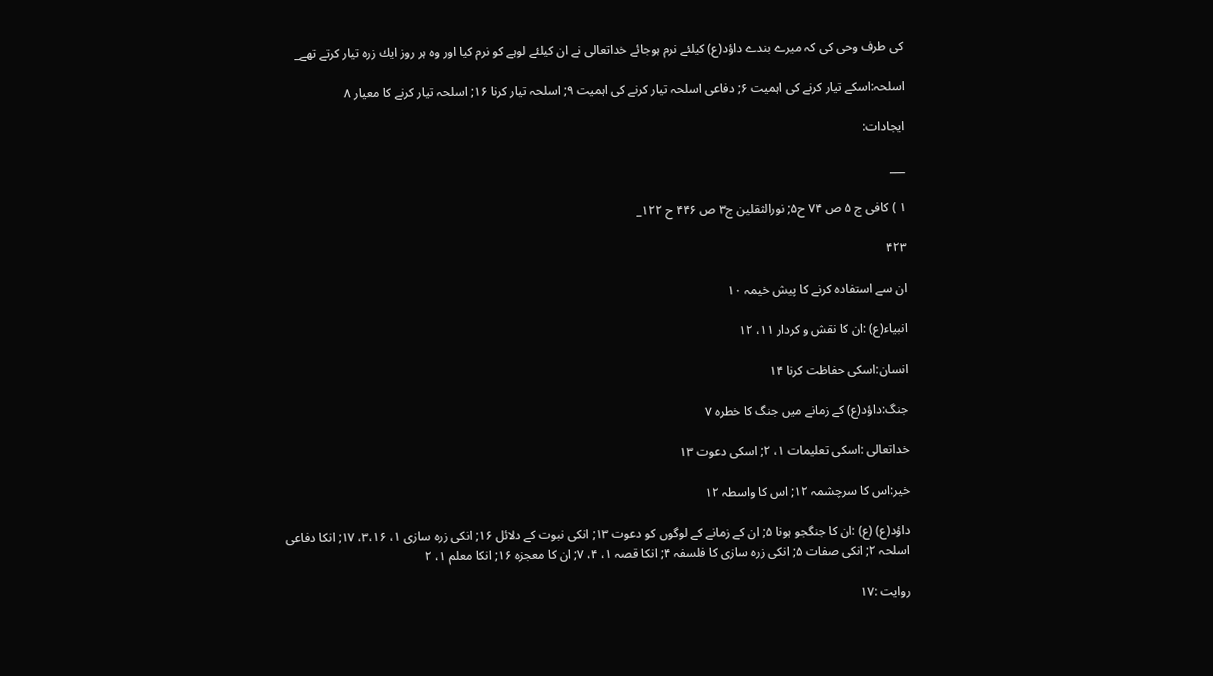كى طرف وحى كى كہ ميرے بندے داؤد(ع) كيلئے نرم ہوجائے خداتعالى نے ان كيلئے لوہے كو نرم كيا اور وہ ہر روز ايك زرہ تيار كرتے تھے_

اسلحہ:اسكے تيار كرنے كى اہميت ۶; دفاعى اسلحہ تيار كرنے كى اہميت ۹; اسلحہ تيار كرنا ۱۶; اسلحہ تيار كرنے كا معيار ۸

ايجادات:

___

۱ ) كافى ج ۵ ص ۷۴ ح۵; نورالثقلين ج۳ ص ۴۴۶ ح ۱۲۲_

۴۲۳

ان سے استفادہ كرنے كا پيش خيمہ ۱۰

انبياء(ع) :ان كا نقش و كردار ۱۱، ۱۲

انسان:اسكى حفاظت كرنا ۱۴

جنگ:داؤد(ع) كے زمانے ميں جنگ كا خطرہ ۷

خداتعالى :اسكى تعليمات ۱، ۲; اسكى دعوت ۱۳

خير:اس كا سرچشمہ ۱۲; اس كا واسطہ ۱۲

داؤد(ع) (ع) :ان كا جنگجو ہونا ۵; ان كے زمانے كے لوگوں كو دعوت ۱۳; انكى نبوت كے دلائل ۱۶; انكى زرہ سازى ۱، ۳،۱۶، ۱۷; انكا دفاعى اسلحہ ۲; انكى صفات ۵; انكى زرہ سازى كا فلسفہ ۴; انكا قصہ ۱، ۴، ۷; ان كا معجزہ ۱۶; انكا معلم ۱، ۲

روايت :۱۷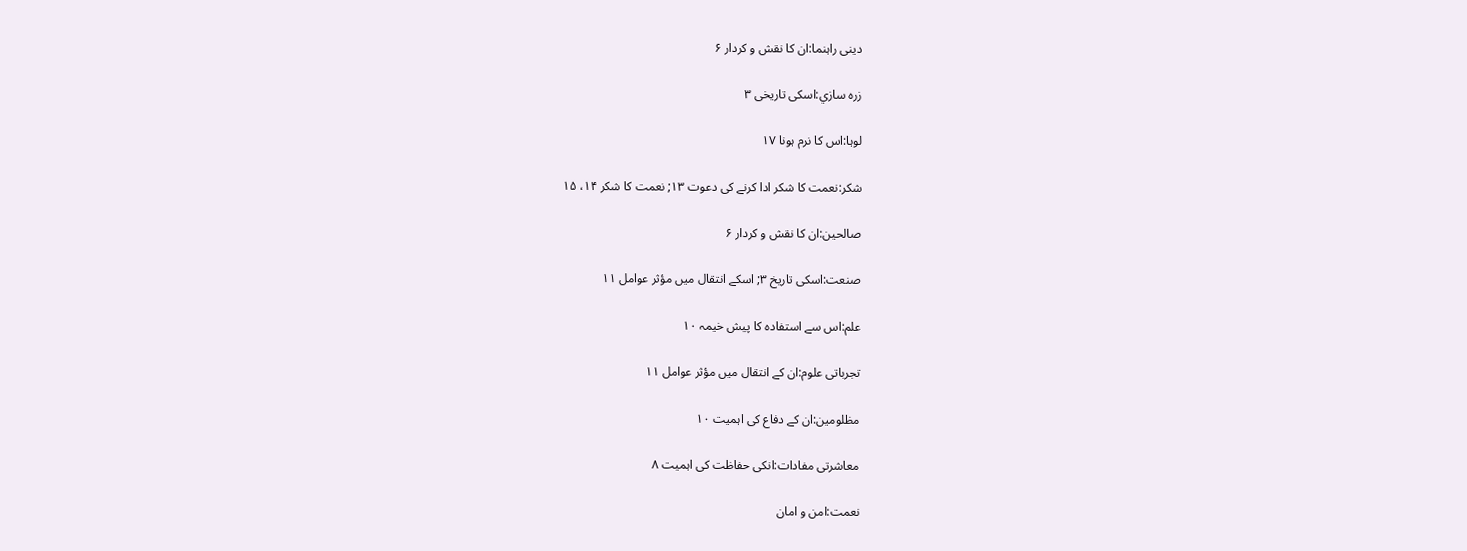دينى راہنما:ان كا نقش و كردار ۶

زرہ سازي:اسكى تاريخى ۳

لوہا:اس كا نرم ہونا ۱۷

شكر:نعمت كا شكر ادا كرنے كى دعوت ۱۳; نعمت كا شكر ۱۴، ۱۵

صالحين:ان كا نقش و كردار ۶

صنعت:اسكى تاريخ ۳; اسكے انتقال ميں مؤثر عوامل ۱۱

علم:اس سے استفادہ كا پيش خيمہ ۱۰

تجرباتى علوم:ان كے انتقال ميں مؤثر عوامل ۱۱

مظلومين:ان كے دفاع كى اہميت ۱۰

معاشرتى مفادات:انكى حفاظت كى اہميت ۸

نعمت:امن و امان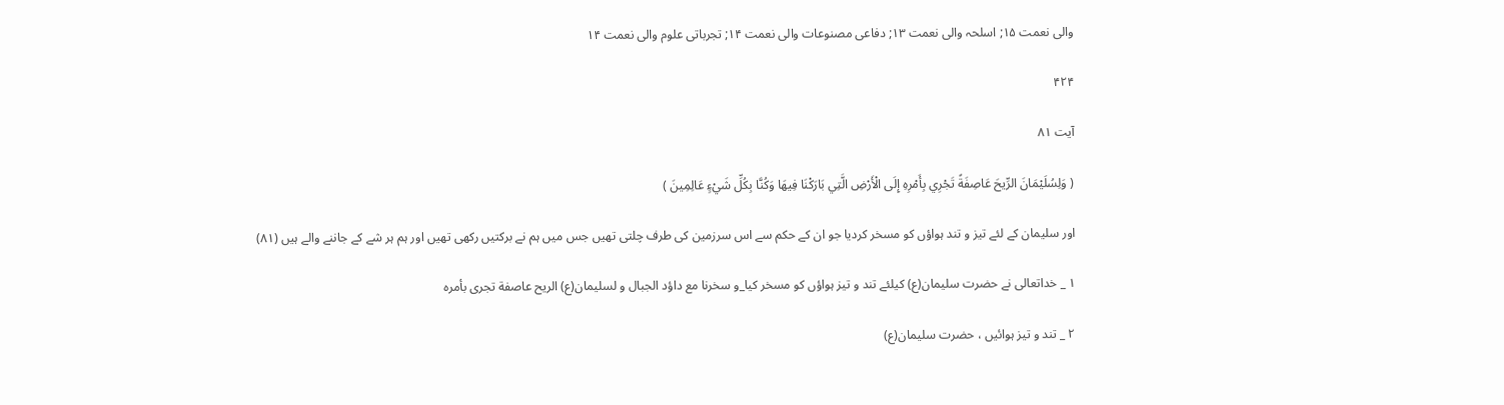والى نعمت ۱۵; اسلحہ والى نعمت ۱۳; دفاعى مصنوعات والى نعمت ۱۴; تجرباتى علوم والى نعمت ۱۴

۴۲۴

آیت ۸۱

( وَلِسُلَيْمَانَ الرِّيحَ عَاصِفَةً تَجْرِي بِأَمْرِهِ إِلَى الْأَرْضِ الَّتِي بَارَكْنَا فِيهَا وَكُنَّا بِكُلِّ شَيْءٍ عَالِمِينَ )

اور سليمان كے لئے تيز و تند ہواؤں كو مسخر كرديا جو ان كے حكم سے اس سرزمين كى طرف چلتى تھيں جس ميں ہم نے بركتيں ركھى تھيں اور ہم ہر شے كے جاننے والے ہيں (۸۱)

۱ _ خداتعالى نے حضرت سليمان(ع) كيلئے تند و تيز ہواؤں كو مسخر كيا_و سخرنا مع داؤد الجبال و لسليمان(ع) الريح عاصفة تجرى بأمره

۲ _ تند و تيز ہوائيں ، حضرت سليمان(ع)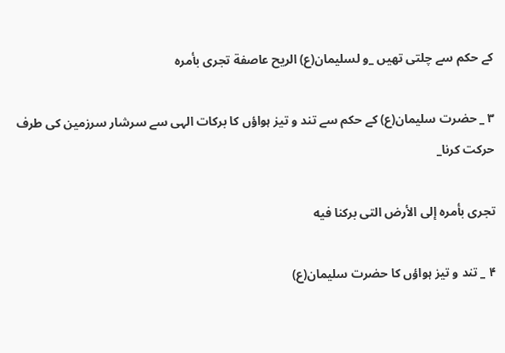كے حكم سے چلتى تھيں _و لسليمان(ع) الريح عاصفة تجرى بأمره

۳ _ حضرت سليمان(ع) كے حكم سے تند و تيز ہواؤں كا بركات الہى سے سرشار سرزمين كى طرف حركت كرنا_

تجرى بأمره إلى الأرض التى بركنا فيه

۴ _ تند و تيز ہواؤں كا حضرت سليمان(ع)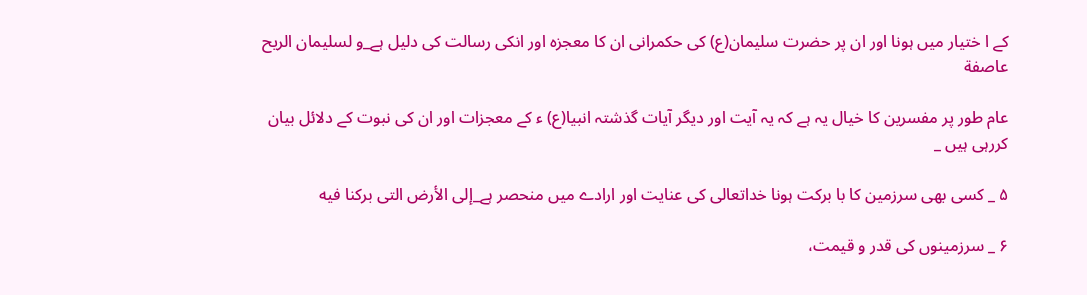كے ا ختيار ميں ہونا اور ان پر حضرت سليمان(ع) كى حكمرانى ان كا معجزہ اور انكى رسالت كى دليل ہے_و لسليمان الريح عاصفة

عام طور پر مفسرين كا خيال يہ ہے كہ يہ آيت اور ديگر آيات گذشتہ انبيا(ع) ء كے معجزات اور ان كى نبوت كے دلائل بيان كررہى ہيں _

۵ _ كسى بھى سرزمين كا با بركت ہونا خداتعالى كى عنايت اور ارادے ميں منحصر ہے_إلى الأرض التى بركنا فيه

۶ _ سرزمينوں كى قدر و قيمت،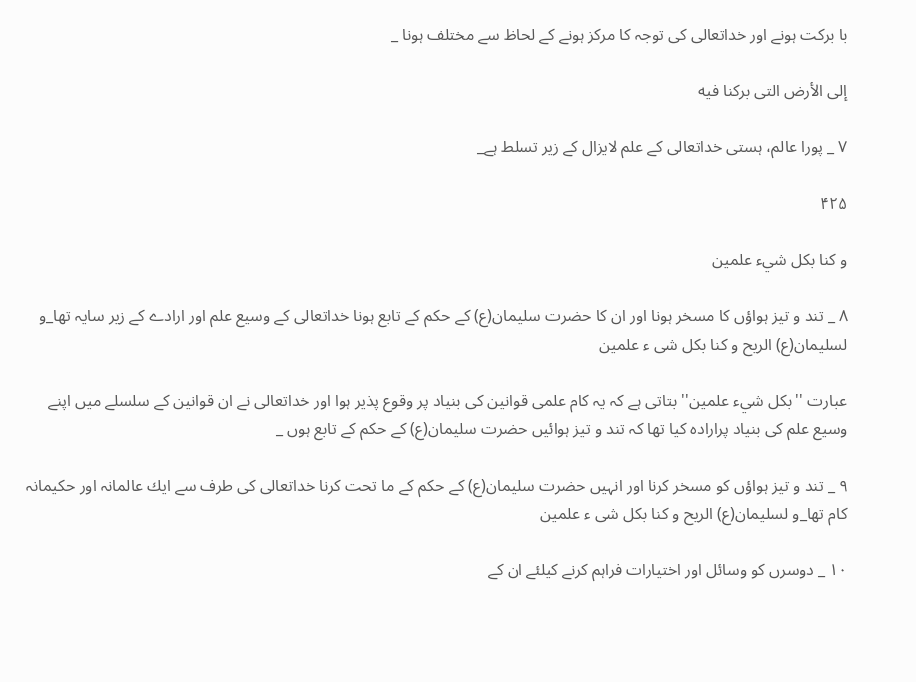با بركت ہونے اور خداتعالى كى توجہ كا مركز ہونے كے لحاظ سے مختلف ہونا _

إلى الأرض التى بركنا فيه

۷ _ پورا عالم، ہستى خداتعالى كے علم لايزال كے زير تسلط ہے_

۴۲۵

و كنا بكل شيء علمين

۸ _ تند و تيز ہواؤں كا مسخر ہونا اور ان كا حضرت سليمان(ع) كے حكم كے تابع ہونا خداتعالى كے وسيع علم اور ارادے كے زير سايہ تھا_و لسليمان(ع) الريح و كنا بكل شى ء علمين

عبارت ''بكل شيء علمين'' بتاتى ہے كہ يہ كام علمى قوانين كى بنياد پر وقوع پذير ہوا اور خداتعالى نے ان قوانين كے سلسلے ميں اپنے وسيع علم كى بنياد پرارادہ كيا تھا كہ تند و تيز ہوائيں حضرت سليمان(ع) كے حكم كے تابع ہوں _

۹ _ تند و تيز ہواؤں كو مسخر كرنا اور انہيں حضرت سليمان(ع) كے حكم كے ما تحت كرنا خداتعالى كى طرف سے ايك عالمانہ اور حكيمانہ كام تھا_و لسليمان(ع) الريح و كنا بكل شى ء علمين

۱۰ _ دوسرں كو وسائل اور اختيارات فراہم كرنے كيلئے ان كے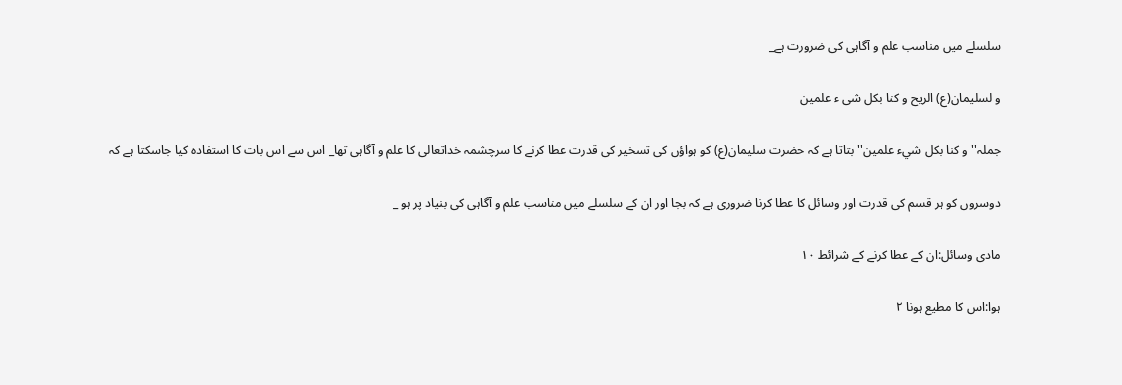سلسلے ميں مناسب علم و آگاہى كى ضرورت ہے_

و لسليمان(ع) الريح و كنا بكل شى ء علمين

جملہ''و كنا بكل شيء علمين'' بتاتا ہے كہ حضرت سليمان(ع) كو ہواؤں كى تسخير كى قدرت عطا كرنے كا سرچشمہ خداتعالى كا علم و آگاہى تھا_ اس سے اس بات كا استفادہ كيا جاسكتا ہے كہ

دوسروں كو ہر قسم كى قدرت اور وسائل كا عطا كرنا ضرورى ہے كہ بجا اور ان كے سلسلے ميں مناسب علم و آگاہى كى بنياد پر ہو _

مادى وسائل:ان كے عطا كرنے كے شرائط ۱۰

ہوا:اس كا مطيع ہونا ۲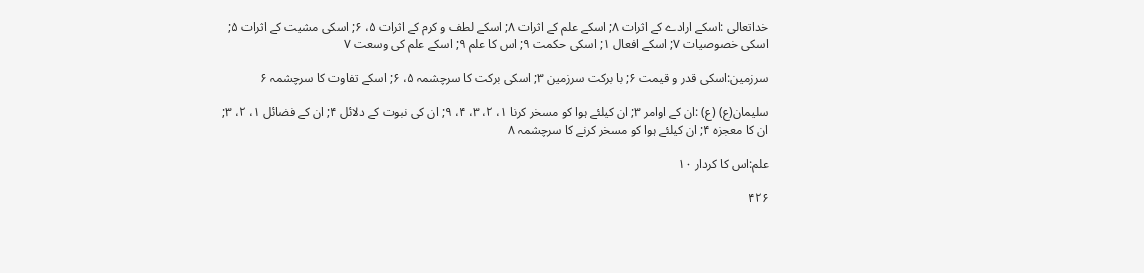خداتعالى :اسكے ارادے كے اثرات ۸; اسكے علم كے اثرات ۸; اسكے لطف و كرم كے اثرات ۵، ۶; اسكى مشيت كے اثرات ۵; اسكى خصوصيات ۷; اسكے افعال ۱; اسكى حكمت ۹; اس كا علم ۹; اسكے علم كى وسعت ۷

سرزمين:اسكى قدر و قيمت ۶; با بركت سرزمين ۳; اسكى بركت كا سرچشمہ ۵، ۶; اسكے تفاوت كا سرچشمہ ۶

سليمان(ع) (ع) :ان كے اوامر ۳; ان كيلئے ہوا كو مسخر كرنا ۱، ۲، ۳، ۴، ۹; ان كى نبوت كے دلائل ۴; ان كے فضائل ۱، ۲، ۳; ان كا معجزہ ۴; ان كيلئے ہوا كو مسخر كرنے كا سرچشمہ ۸

علم:اس كا كردار ۱۰

۴۲۶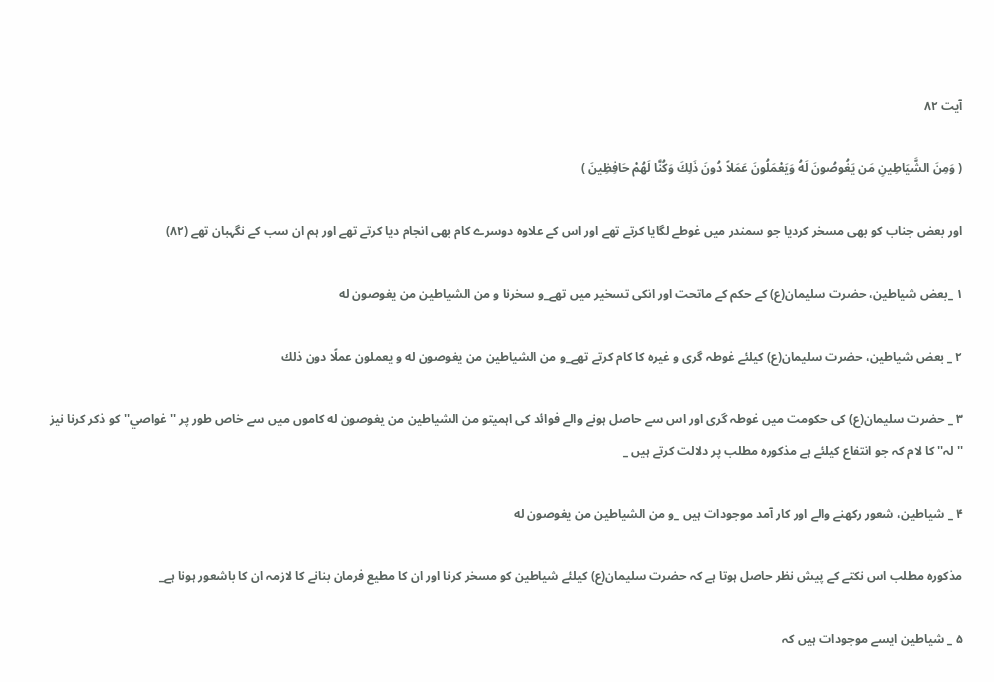آیت ۸۲

( وَمِنَ الشَّيَاطِينِ مَن يَغُوصُونَ لَهُ وَيَعْمَلُونَ عَمَلاً دُونَ ذَلِكَ وَكُنَّا لَهُمْ حَافِظِينَ )

اور بعض جناب كو بھى مسخر كرديا جو سمندر ميں غوطے لگايا كرتے تھے اور اس كے علاوہ دوسرے كام بھى انجام ديا كرتے تھے اور ہم ان سب كے نگہبان تھے (۸۲)

۱ _بعض شياطين، حضرت سليمان(ع) كے حكم كے ماتحت اور انكى تسخير ميں تھے_و سخرنا و من الشياطين من يغوصون له

۲ _ بعض شياطين، حضرت سليمان(ع) كيلئے غوطہ گرى و غيرہ كا كام كرتے تھے_و من الشياطين من يغوصون له و يعملون عملًا دون ذلك

۳ _ حضرت سليمان(ع) كى حكومت ميں غوطہ گرى اور اس سے حاصل ہونے والے فوائد كى اہميتو من الشياطين من يغوصون له كاموں ميں سے خاص طور پر ''غواصي'' كو ذكر كرنا نيز ''لہ'' كا لام كہ جو انتفاع كيلئے ہے مذكورہ مطلب پر دلالت كرتے ہيں _

۴ _ شياطين، شعور ركھنے والے اور كار آمد موجودات ہيں _و من الشياطين من يغوصون له

مذكورہ مطلب اس نكتے كے پيش نظر حاصل ہوتا ہے كہ حضرت سليمان(ع) كيلئے شياطين كو مسخر كرنا اور ان كا مطيع فرمان بنانے كا لازمہ ان كا باشعور ہونا ہے_

۵ _ شياطين ايسے موجودات ہيں كہ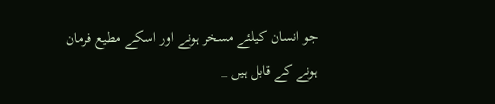جو انسان كيلئے مسخر ہونے اور اسكے مطيع فرمان ہونے كے قابل ہيں _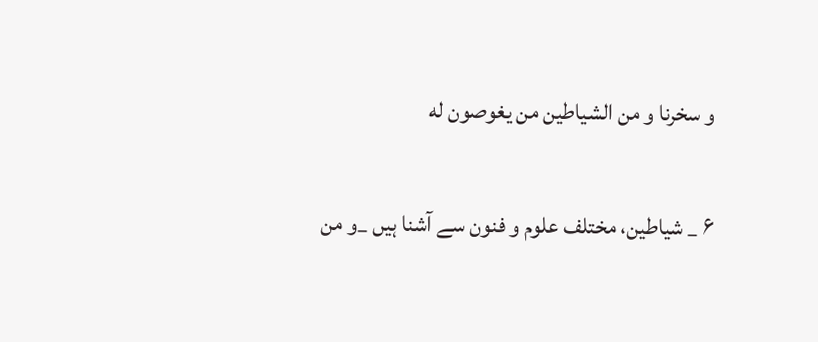و سخرنا و من الشياطين من يغوصون له

۶ _ شياطين، مختلف علوم و فنون سے آشنا ہيں _و من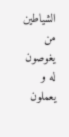الشياطين من يغوصون له و يعملون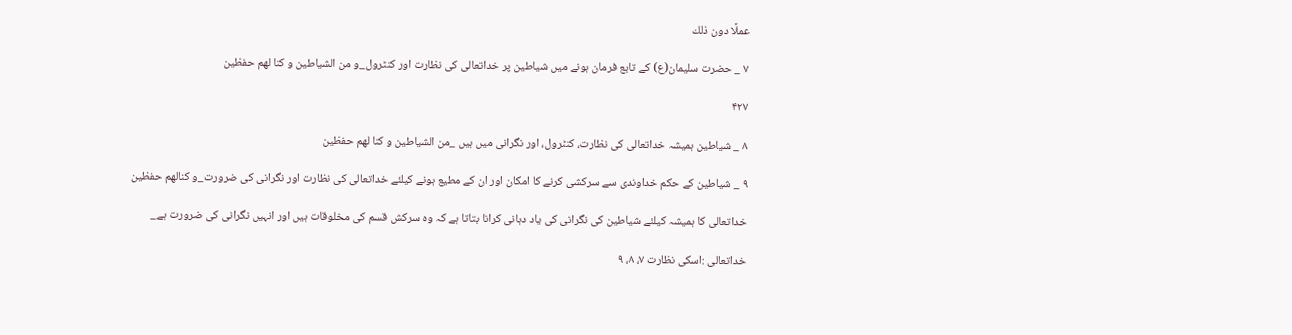عملًا دون ذلك

۷ _ حضرت سليمان(ع) كے تابع فرمان ہونے ميں شياطين پر خداتعالى كى نظارت اور كنٹرول_و من الشياطين و كنا لهم حفظين

۴۲۷

۸ _ شياطين ہميشہ خداتعالى كى نظارت، كنٹرول، اور نگرانى ميں ہيں _من الشياطين و كنا لهم حفظين

۹ _ شياطين كے حكم خداوندى سے سركشى كرنے كا امكان اور ان كے مطيع ہونے كيلئے خداتعالى كى نظارت اور نگرانى كى ضرورت_و كنالهم حفظين

خداتعالى كا ہميشہ كيلئے شياطين كى نگرانى كى ياد دہانى كرانا بتاتا ہے كہ وہ سركش قسم كى مخلوقات ہيں اور انہيں نگرانى كى ضرورت ہے_

خداتعالى :اسكى نظارت ۷، ۸، ۹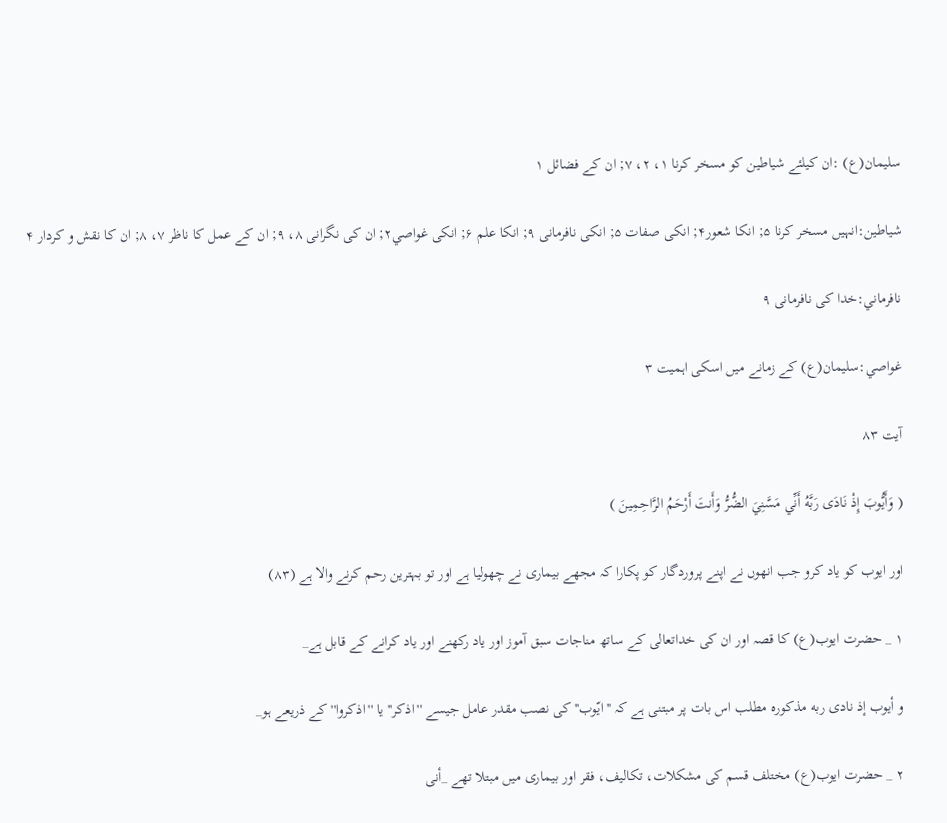سليمان(ع) :ان كيلئے شياطين كو مسخر كرنا ۱، ۲، ۷; ان كے فضائل ۱

شياطين:انہيں مسخر كرنا ۵; انكا شعور۴; انكى صفات ۵; انكى نافرمانى ۹; انكا علم ۶; انكى غواصي۲; ان كى نگرانى ۸، ۹; ان كے عمل كا ناظر ۷، ۸; ان كا نقش و كردار ۴

نافرماني:خدا كى نافرمانى ۹

غواصي:سليمان(ع) كے زمانے ميں اسكى اہميت ۳

آیت ۸۳

( وَأَيُّوبَ إِذْ نَادَى رَبَّهُ أَنِّي مَسَّنِيَ الضُّرُّ وَأَنتَ أَرْحَمُ الرَّاحِمِينَ )

اور ايوب كو ياد كرو جب انھوں نے اپنے پروردگار كو پكارا كہ مجھے بيمارى نے چھوليا ہے اور تو بہترين رحم كرنے والا ہے (۸۳)

۱ _ حضرت ايوب(ع) كا قصہ اور ان كى خداتعالى كے ساتھ مناجات سبق آموز اور ياد ركھنے اور ياد كرانے كے قابل ہے_

و أيوب إذ نادى ربه مذكورہ مطلب اس بات پر مبتنى ہے كہ ''ايّوب'' كى نصب مقدر عامل جيسے ''اذكر'' يا ''اذكروا'' كے ذريعے ہو_

۲ _ حضرت ايوب(ع) مختلف قسم كى مشكلات، تكاليف، فقر اور بيمارى ميں مبتلا تھے _أنى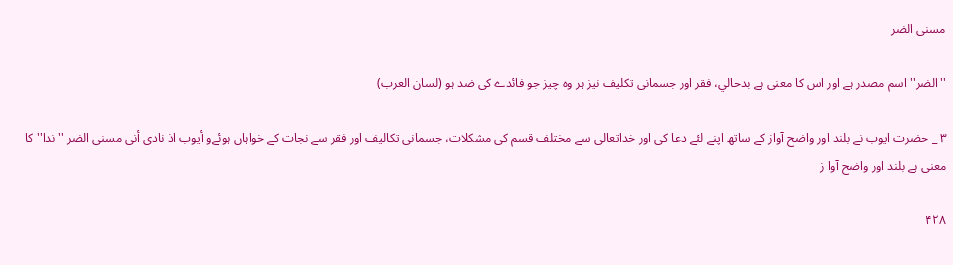مسنى الضر

''الضر'' اسم مصدر ہے اور اس كا معنى ہے بدحالي، فقر اور جسمانى تكليف نيز ہر وہ چيز جو فائدے كى ضد ہو (لسان العرب)

۳ _ حضرت ايوب نے بلند اور واضح آواز كے ساتھ اپنے لئے دعا كى اور خداتعالى سے مختلف قسم كى مشكلات، جسمانى تكاليف اور فقر سے نجات كے خواہاں ہوئےو أيوب اذ نادى أنى مسنى الضر ''ندا'' كا معنى ہے بلند اور واضح آوا ز

۴۲۸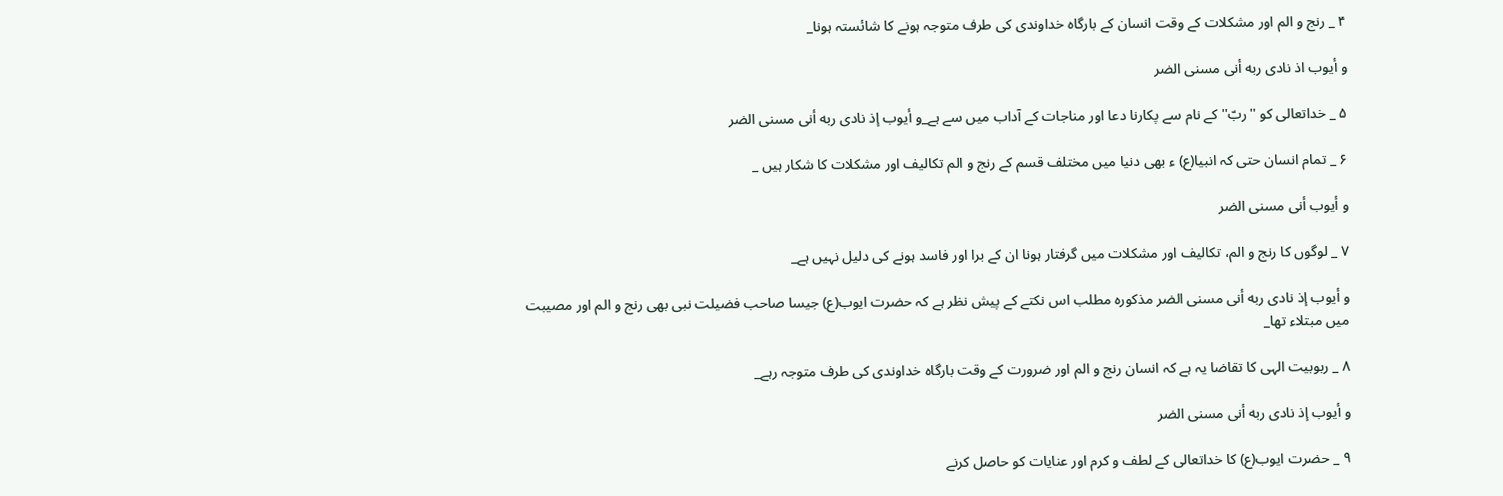۴ _ رنج و الم اور مشكلات كے وقت انسان كے بارگاہ خداوندى كى طرف متوجہ ہونے كا شائستہ ہونا_

و أيوب اذ نادى ربه أنى مسنى الضر

۵ _ خداتعالى كو ''ربّ'' كے نام سے پكارنا دعا اور مناجات كے آداب ميں سے ہے_و أيوب إذ نادى ربه أنى مسنى الضر

۶ _ تمام انسان حتى كہ انبيا(ع) ء بھى دنيا ميں مختلف قسم كے رنج و الم تكاليف اور مشكلات كا شكار ہيں _

و أيوب أنى مسنى الضر

۷ _ لوگوں كا رنج و الم، تكاليف اور مشكلات ميں گرفتار ہونا ان كے برا اور فاسد ہونے كى دليل نہيں ہے_

و أيوب إذ نادى ربه أنى مسنى الضر مذكورہ مطلب اس نكتے كے پيش نظر ہے كہ حضرت ايوب(ع) جيسا صاحب فضيلت نبى بھى رنج و الم اور مصيبت ميں مبتلاء تھا_

۸ _ ربوبيت الہى كا تقاضا يہ ہے كہ انسان رنج و الم اور ضرورت كے وقت بارگاہ خداوندى كى طرف متوجہ رہے_

و أيوب إذ نادى ربه أنى مسنى الضر

۹ _ حضرت ايوب(ع) كا خداتعالى كے لطف و كرم اور عنايات كو حاصل كرنے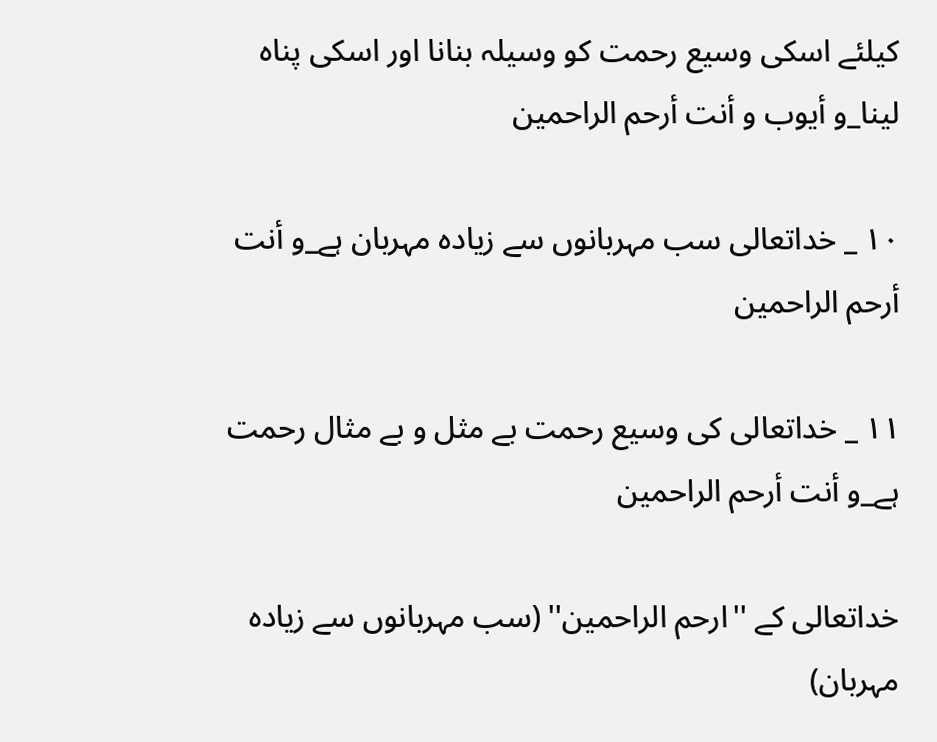كيلئے اسكى وسيع رحمت كو وسيلہ بنانا اور اسكى پناہ لينا_و أيوب و أنت أرحم الراحمين

۱۰ _ خداتعالى سب مہربانوں سے زيادہ مہربان ہے_و أنت أرحم الراحمين

۱۱ _ خداتعالى كى وسيع رحمت بے مثل و بے مثال رحمت ہے_و أنت أرحم الراحمين

خداتعالى كے ''ارحم الراحمين'' (سب مہربانوں سے زيادہ مہربان)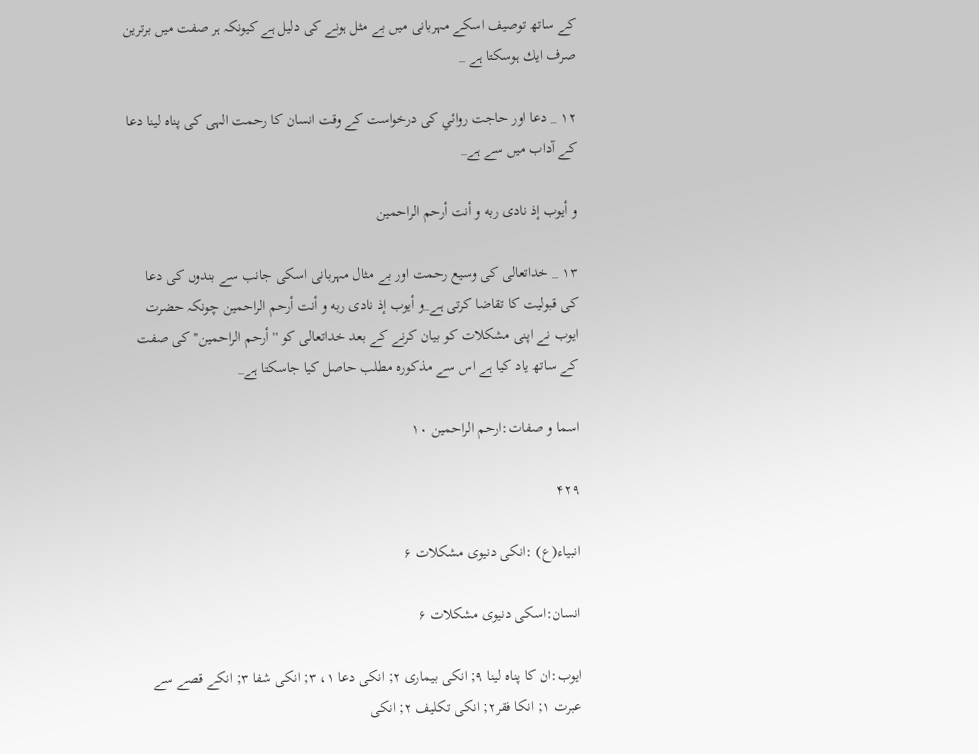كے ساتھ توصيف اسكے مہربانى ميں بے مثل ہونے كى دليل ہے كيونكہ ہر صفت ميں برترين صرف ايك ہوسكتا ہے _

۱۲ _ دعا اور حاجت روائي كى درخواست كے وقت انسان كا رحمت الہى كى پناہ لينا دعا كے آداب ميں سے ہے_

و أيوب إذ نادى ربه و أنت أرحم الراحمين

۱۳ _ خداتعالى كى وسيع رحمت اور بے مثال مہربانى اسكى جانب سے بندوں كى دعا كى قبوليت كا تقاضا كرتى ہے_و أيوب إذ نادى ربه و أنت أرحم الراحمين چونكہ حضرت ايوب نے اپنى مشكلات كو بيان كرنے كے بعد خداتعالى كو ''أرحم الراحمين'' كى صفت كے ساتھ ياد كيا ہے اس سے مذكورہ مطلب حاصل كيا جاسكتا ہے_

اسما و صفات:ارحم الراحمين ۱۰

۴۲۹

انبياء(ع) :انكى دنيوى مشكلات ۶

انسان:اسكى دنيوى مشكلات ۶

ايوب:ان كا پناہ لينا ۹; انكى بيمارى ۲; انكى دعا ۱، ۳; انكى شفا ۳; انكے قصے سے عبرت ۱; انكا فقر۲; انكى تكليف ۲; انكى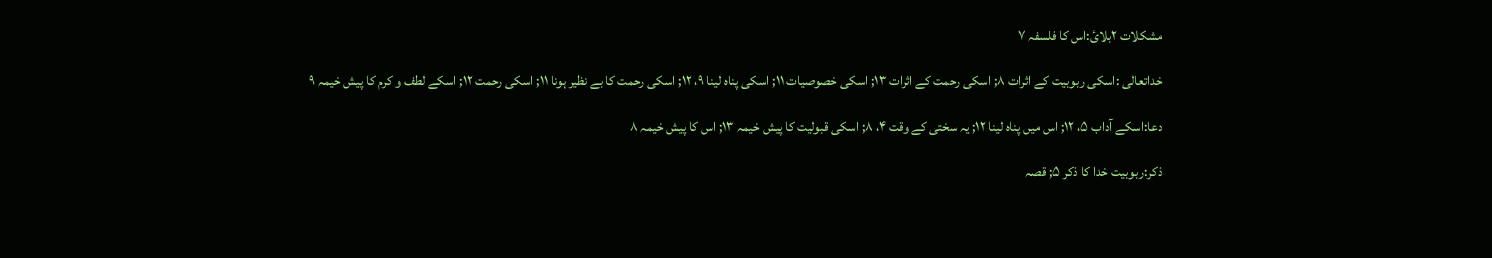مشكلات ۲بلائ:اس كا فلسفہ ۷

خداتعالى :اسكى ربوبيت كے اثرات ۸; اسكى رحمت كے اثرات ۱۳; اسكى خصوصيات ۱۱; اسكى پناہ لينا ۹، ۱۲; اسكى رحمت كا بے نظير ہونا ۱۱; اسكى رحمت ۱۲; اسكے لطف و كرم كا پيش خيمہ ۹

دعا:اسكے آداب ۵، ۱۲; اس ميں پناہ لينا ۱۲; يہ سختى كے وقت ۴، ۸; اسكى قبوليت كا پيش خيمہ ۱۳; اس كا پيش خيمہ ۸

ذكر:ربوبيت خدا كا ذكر ۵; قصہ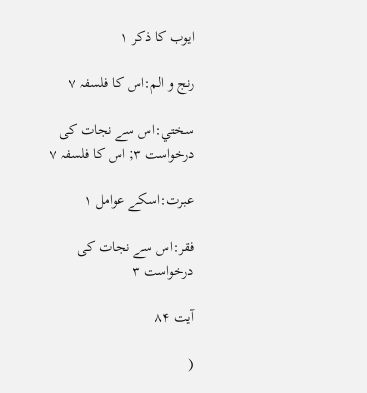ايوب كا ذكر ۱

رنج و الم:اس كا فلسفہ ۷

سختي:اس سے نجات كى درخواست ۳; اس كا فلسفہ ۷

عبرت:اسكے عوامل ۱

فقر:اس سے نجات كى درخواست ۳

آیت ۸۴

(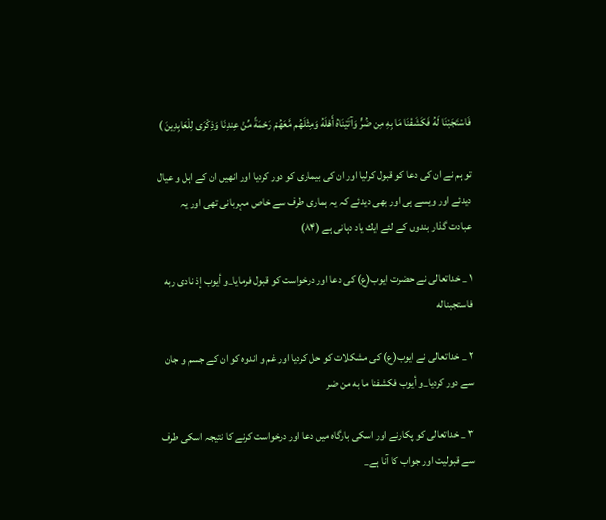فَاسْتَجَبْنَا لَهُ فَكَشَفْنَا مَا بِهِ مِن ضُرٍّ وَآتَيْنَاهُ أَهْلَهُ وَمِثْلَهُم مَّعَهُمْ رَحْمَةً مِّنْ عِندِنَا وَذِكْرَى لِلْعَابِدِينَ )

تو ہم نے ان كى دعا كو قبول كرليا اور ان كى بيمارى كو دور كرديا اور انھيں ان كے اہل و عيال ديدئے اور ويسے ہى اور بھى ديدئے كہ يہ ہمارى طرف سے خاص مہربانى تھى اور يہ عبادت گذار بندوں كے لئے ايك ياد دہانى ہے (۸۴)

۱ _ خداتعالى نے حضرت ايوب(ع) كى دعا اور درخواست كو قبول فرمايا_و أيوب إذ نادى ربه فاستجبناله

۲ _ خداتعالى نے ايوب(ع) كى مشكلات كو حل كرديا اور غم و اندوہ كو ان كے جسم و جان سے دور كرديا_و أيوب فكشفنا ما به من ضر

۳ _ خداتعالى كو پكارنے اور اسكى بارگاہ ميں دعا اور درخواست كرنے كا نتيجہ اسكى طرف سے قبوليت اور جواب كا آنا ہے_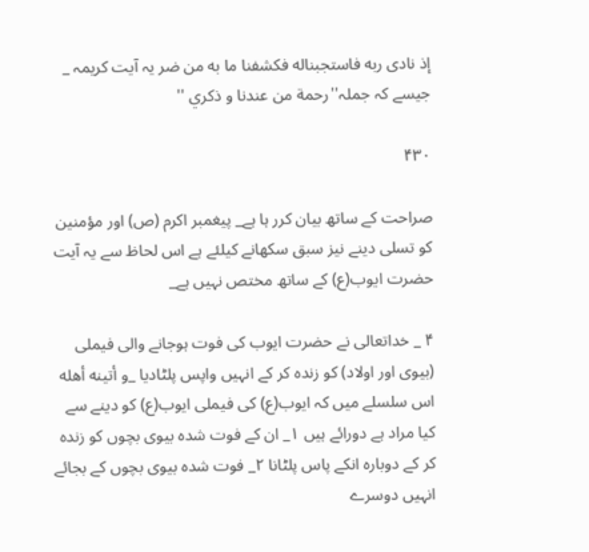إذ نادى ربه فاستجبناله فكشفنا ما به من ضر يہ آيت كريمہ _ جيسے كہ جملہ''رحمة من عندنا و ذكري ''

۴۳۰

صراحت كے ساتھ بيان كرر ہا ہے_ پيغمبر اكرم (ص) اور مؤمنين كو تسلى دينے نيز سبق سكھانے كيلئے ہے اس لحاظ سے يہ آيت حضرت ايوب(ع) كے ساتھ مختص نہيں ہے_

۴ _ خداتعالى نے حضرت ايوب كى فوت ہوجانے والى فيملى (بيوى اور اولاد) كو زندہ كر كے انہيں واپس پلٹاديا _و أتينه أهله اس سلسلے ميں كہ ايوب(ع) كى فيملى ايوب(ع) كو دينے سے كيا مراد ہے دورائے ہيں ۱_ ان كے فوت شدہ بيوى بچوں كو زندہ كر كے دوبارہ انكے پاس پلٹانا ۲_ فوت شدہ بيوى بچوں كے بجائے انہيں دوسرے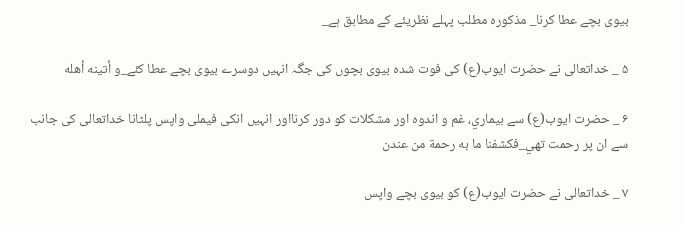بيوى بچے عطا كرنا_ مذكورہ مطلب پہلے نظريئے كے مطابق ہے_

۵ _ خداتعالى نے حضرت ايوب(ع) كى فوت شدہ بيوى بچوں كى جگہ انہيں دوسرے بيوى بچے عطا كئے_و أتينه أهله

۶ _ حضرت ايوب(ع) سے بيماري، غم و اندوہ اور مشكلات كو دور كرنااور انہيں انكى فيملى واپس پلٹانا خداتعالى كى جانب سے ان پر رحمت تھي_فكشفنا ما به رحمة من عندن

۷ _ خداتعالى نے حضرت ايوب(ع) كو بيوى بچے واپس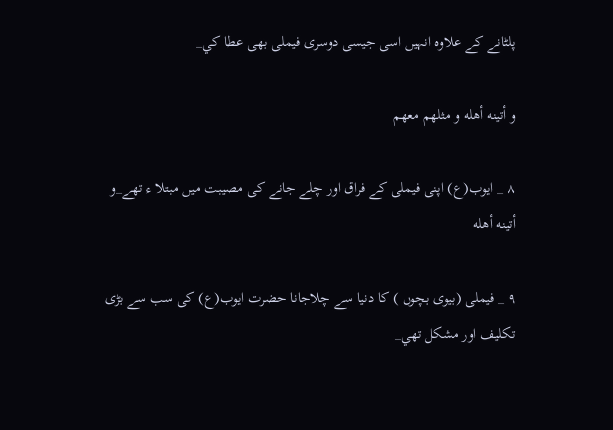پلٹانے كے علاوہ انہيں اسى جيسى دوسرى فيملى بھى عطا كي_

و أتينه أهله و مثلهم معهم

۸ _ ايوب(ع) اپنى فيملى كے فراق اور چلے جانے كى مصيبت ميں مبتلا ء تھے_و أتينه أهله

۹ _ فيملى (بيوى بچوں ) كا دنيا سے چلاجانا حضرت ايوب(ع) كى سب سے بڑى تكليف اور مشكل تھي_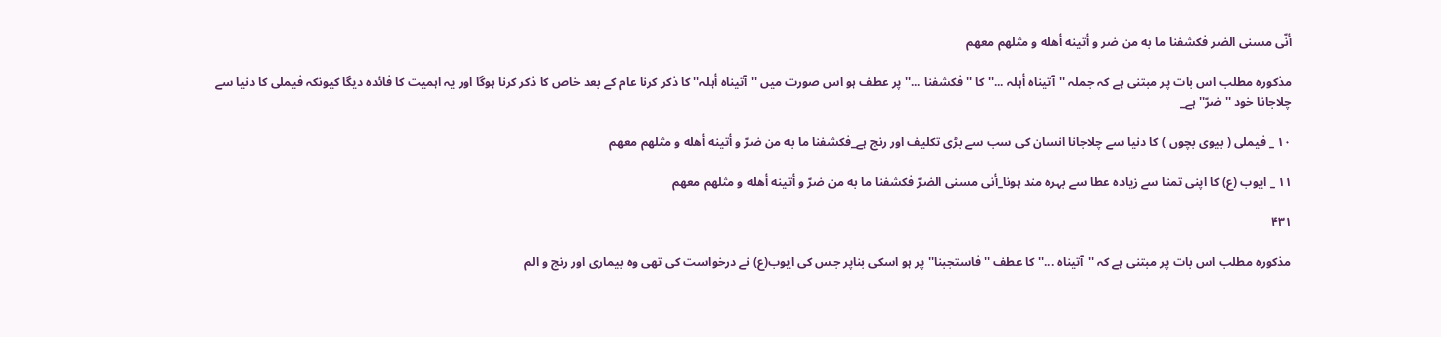أنّى مسنى الضر فكشفنا ما به من ضر و أتينه أهله و مثلهم معهم

مذكورہ مطلب اس بات پر مبتنى ہے كہ جملہ ''آتيناہ أہلہ ...'' كا ''فكشفنا ...'' پر عطف ہو اس صورت ميں ''آتيناہ أہلہ'' كا ذكر كرنا عام كے بعد خاص كا ذكر كرنا ہوگا اور يہ اہميت كا فائدہ ديگا كيونكہ فيملى كا دنيا سے چلاجانا خود ''ضرّ'' ہے_

۱۰ _ فيملى ( بيوى بچوں ) كا دنيا سے چلاجانا انسان كى سب سے بڑى تكليف اور رنج ہے_فكشفنا ما به من ضرّ و أتينه أهله و مثلهم معهم

۱۱ _ ايوب (ع) كا اپنى تمنا سے زيادہ عطا سے بہرہ مند ہونا_أنى مسنى الضرّ فكشفنا ما به من ضرّ و أتينه أهله و مثلهم معهم

۴۳۱

مذكورہ مطلب اس بات پر مبتنى ہے كہ ''آتيناہ ...'' كا عطف ''فاستجبنا'' پر ہو اسكى بناپر جس كى ايوب(ع) نے درخواست كى تھى وہ بيمارى اور رنج و الم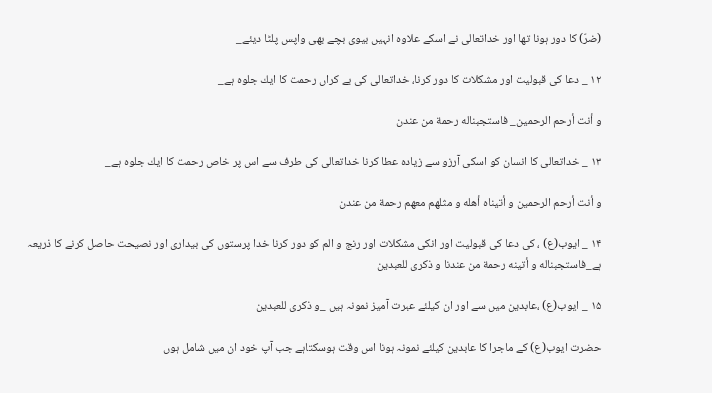(ضرّ) كا دور ہونا تھا اور خداتعالى نے اسكے علاوہ انہيں بيوى بچے بھى واپس پلٹا ديئے_

۱۲ _ دعا كى قبوليت اور مشكلات كا دور كرنا، خداتعالى كى بے كراں رحمت كا ايك جلوہ ہے_

و أنت أرحم الرحمين_ فاستجبناله رحمة من عندن

۱۳ _ خداتعالى كا انسان كو اسكى آرزو سے زيادہ عطا كرنا خداتعالى كى طرف سے اس پر خاص رحمت كا ايك جلوہ ہے_

و أنت أرحم الرحمين و أتيناه أهله و مثلهم معهم رحمة من عندن

۱۴ _ ايوب(ع) ، كى دعا كى قبوليت اور انكى مشكلات اور رنج و الم كو دور كرنا خدا پرستوں كى بيدارى اور نصيحت حاصل كرنے كا ذريعہ ہے_فاستجبناله و أتينه رحمة من عندنا و ذكرى للعبدين

۱۵ _ ايوب(ع) ،عابدين ميں سے اور ان كيلئے عبرت آميز نمونہ ہيں _و ذكرى للعبدين

حضرت ايوب(ع) كے ماجرا كا عابدين كيلئے نمونہ ہونا اس وقت ہوسكتاہے جب آپ خود ان ميں شامل ہوں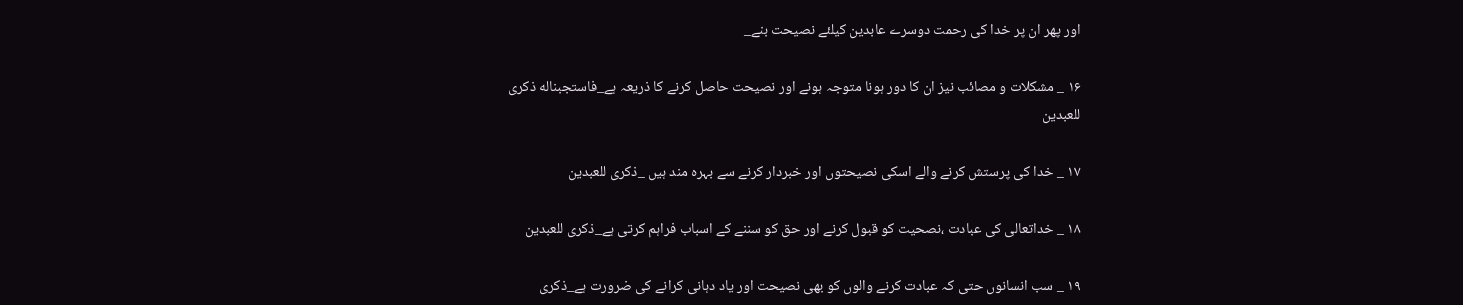اور پھر ان پر خدا كى رحمت دوسرے عابدين كيلئے نصيحت بنے_

۱۶ _ مشكلات و مصائب نيز ان كا دور ہونا متوجہ ہونے اور نصيحت حاصل كرنے كا ذريعہ ہے_فاستجبناله ذكرى للعبدين

۱۷ _ خدا كى پرستش كرنے والے اسكى نصيحتوں اور خبردار كرنے سے بہرہ مند ہيں _ذكرى للعبدين

۱۸ _ خداتعالى كى عبادت ،نصحيت كو قبول كرنے اور حق كو سننے كے اسباب فراہم كرتى ہے_ذكرى للعبدين

۱۹ _ سب انسانوں حتى كہ عبادت كرنے والوں كو بھى نصيحت اور ياد دہانى كرانے كى ضرورت ہے_ذكرى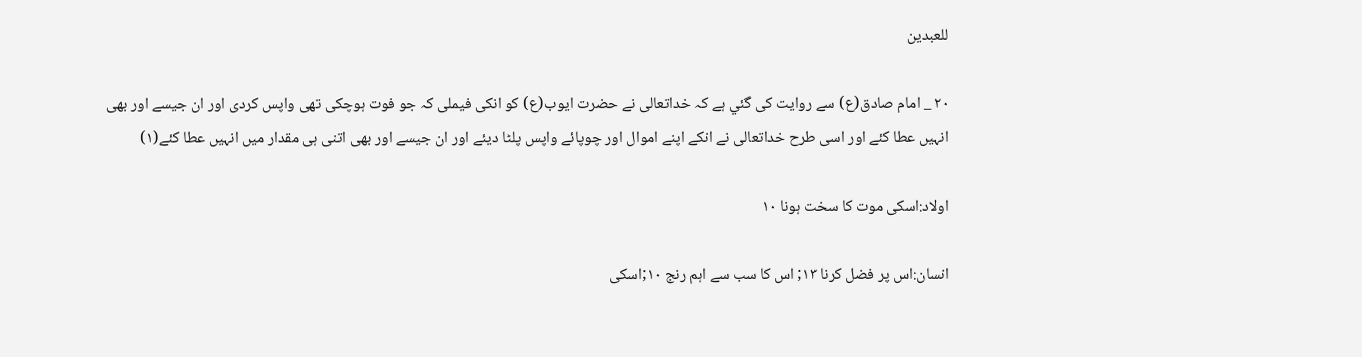للعبدين

۲۰ _ امام صادق(ع) سے روايت كى گئي ہے كہ خداتعالى نے حضرت ايوب(ع) كو انكى فيملى كہ جو فوت ہوچكى تھى واپس كردى اور ان جيسے اور بھى انہيں عطا كئے اور اسى طرح خداتعالى نے انكے اپنے اموال اور چوپائے واپس پلٹا ديئے اور ان جيسے اور بھى اتنى ہى مقدار ميں انہيں عطا كئے(۱)

اولاد:اسكى موت كا سخت ہونا ۱۰

انسان:اس پر فضل كرنا ۱۳; اس كا سب سے اہم رنج ۱۰;اسكى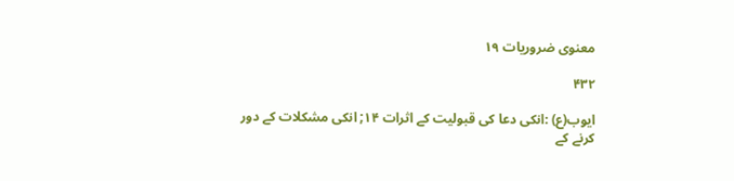معنوى ضروريات ۱۹

۴۳۲

ايوب(ع) :انكى دعا كى قبوليت كے اثرات ۱۴; انكى مشكلات كے دور كرنے كے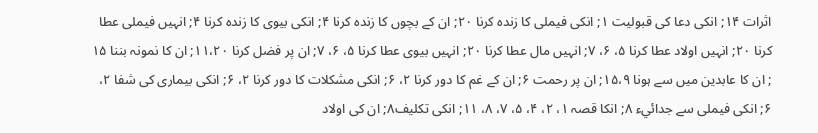اثرات ۱۴; انكى دعا كى قبوليت ۱; انكى فيملى كا زندہ كرنا ۲۰; ان كے بچوں كا زندہ كرنا ۴; انكى بيوى كا زندہ كرنا ۴; انہيں فيملى عطا كرنا ۲۰; انہيں اولاد عطا كرنا ۵، ۶، ۷; انہيں مال عطا كرنا ۲۰; انہيں بيوى عطا كرنا ۵، ۶، ۷; ان پر فضل كرنا ۱۱،۲۰; ان كا نمونہ بننا ۱۵ ; ان كا عابدين ميں سے ہونا ۱۵،۹; ان پر رحمت ۶; ان كے غم كا دور كرنا ۲، ۶; انكى مشكلات كا دور كرنا ۲، ۶; انكى بيمارى كى شفا ۲، ۶; انكى فيملى سے جدائيء ۸; انكا قصہ ۱، ۲، ۴، ۵، ۷، ۸، ۱۱; انكى تكليف۸; ان كى اولاد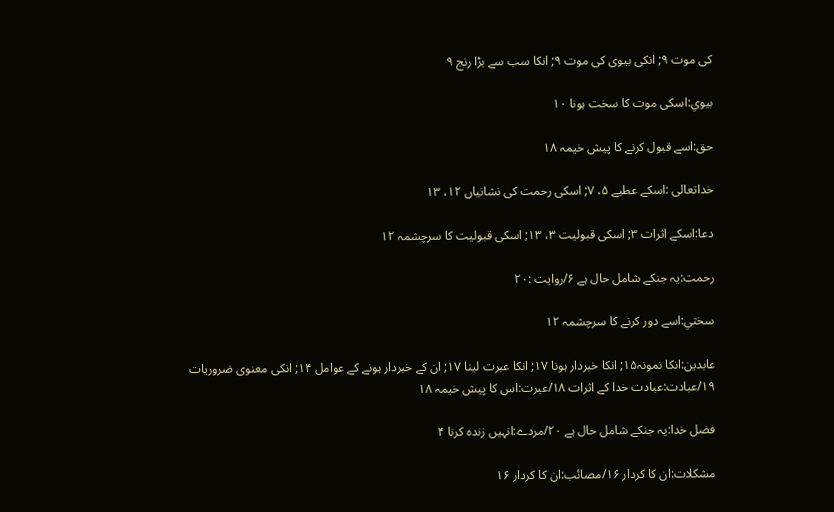كى موت ۹; انكى بيوى كى موت ۹; انكا سب سے بڑا رنج ۹

بيوي:اسكى موت كا سخت ہونا ۱۰

حق:اسے قبول كرنے كا پيش خيمہ ۱۸

خداتعالى :اسكے عطيے ۵، ۷; اسكى رحمت كى نشانياں ۱۲، ۱۳

دعا:اسكے اثرات ۳; اسكى قبوليت ۳، ۱۳; اسكى قبوليت كا سرچشمہ ۱۲

رحمت:يہ جنكے شامل حال ہے ۶/روايت :۲۰

سختي:اسے دور كرنے كا سرچشمہ ۱۲

عابدين:انكا نمونہ۱۵; انكا خبردار ہونا ۱۷; انكا عبرت لينا ۱۷; ان كے خبردار ہونے كے عوامل ۱۴; انكى معنوى ضروريات ۱۹/عبادت:عبادت خدا كے اثرات ۱۸/عبرت:اس كا پيش خيمہ ۱۸

فضل خدا:يہ جنكے شامل حال ہے ۲۰/مردے:انہيں زندہ كرنا ۴

مشكلات:ان كا كردار ۱۶/مصائب:ان كا كردار ۱۶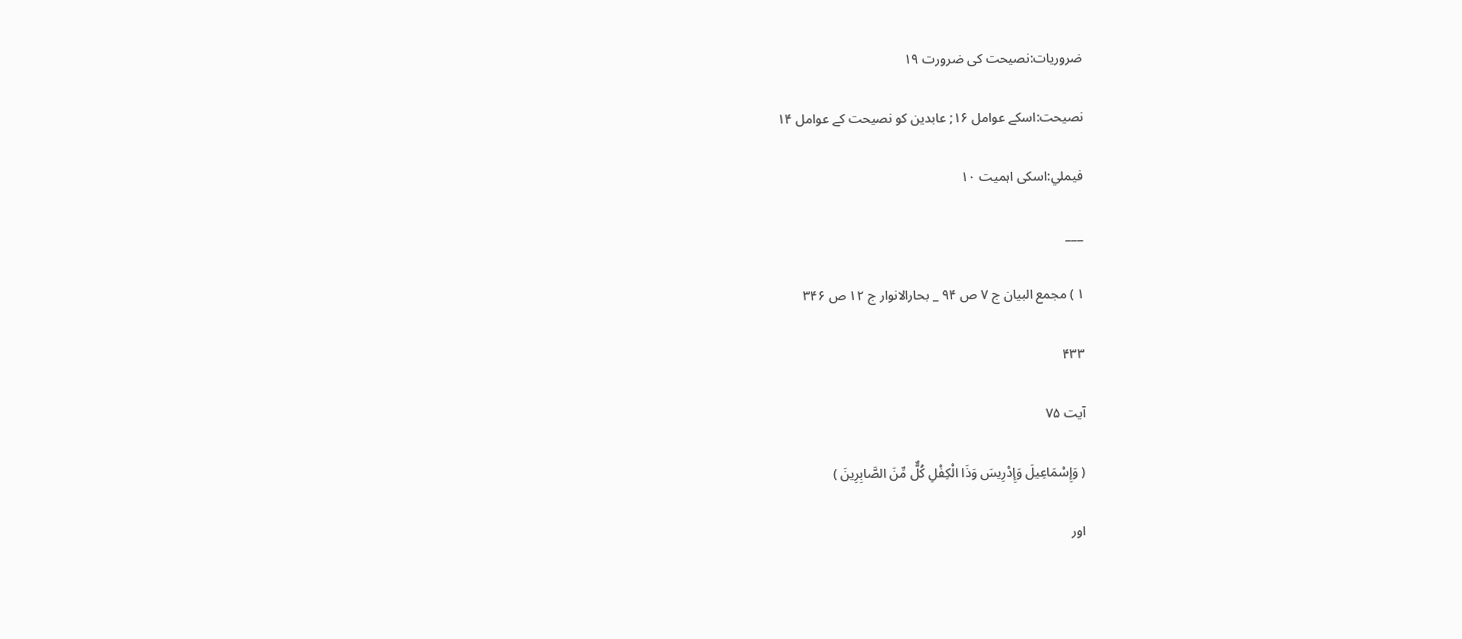ضروريات:نصيحت كى ضرورت ۱۹

نصيحت:اسكے عوامل ۱۶; عابدين كو نصيحت كے عوامل ۱۴

فيملي:اسكى اہميت ۱۰

___

۱ ) مجمع البيان ج ۷ ص ۹۴ _ بحارالانوار ج ۱۲ ص ۳۴۶

۴۳۳

آیت ۷۵

( وَإِسْمَاعِيلَ وَإِدْرِيسَ وَذَا الْكِفْلِ كُلٌّ مِّنَ الصَّابِرِينَ )

اور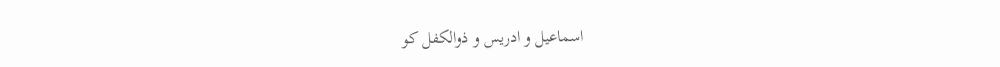اسماعيل و ادريس و ذوالكفل كو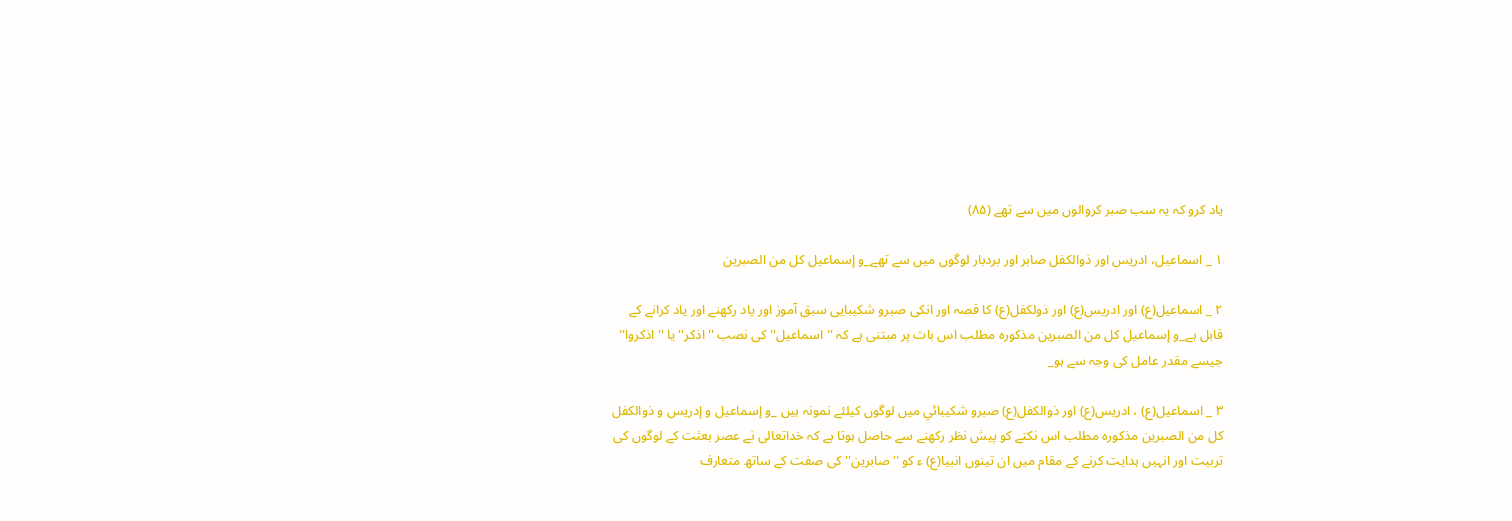ياد كرو كہ يہ سب صبر كروالوں ميں سے تھے (۸۵)

۱ _ اسماعيل، ادريس اور ذوالكفل صابر اور بردبار لوگوں ميں سے تھے_و إسماعيل كل من الصبرين

۲ _ اسماعيل(ع) اور ادريس(ع) اور ذولكفل(ع) كا قصہ اور انكى صبرو شكيبايى سبق آموز اور ياد ركھنے اور ياد كرانے كے قابل ہے_و إسماعيل كل من الصبرين مذكورہ مطلب اس بات پر مبتنى ہے كہ ''اسماعيل'' كى نصب ''اذكر'' يا ''اذكروا'' جيسے مقدر عامل كى وجہ سے ہو_

۳ _ اسماعيل(ع) ، ادريس(ع) اور ذوالكفل(ع) صبرو شكيبائي ميں لوگوں كيلئے نمونہ ہيں _و إسماعيل و إدريس و ذوالكفل كل من الصبرين مذكورہ مطلب اس نكتے كو پيش نظر ركھنے سے حاصل ہوتا ہے كہ خداتعالى نے عصر بعثت كے لوگوں كى تربيت اور انہيں ہدايت كرنے كے مقام ميں ان تينوں انبيا(ع) ء كو ''صابرين'' كى صفت كے ساتھ متعارف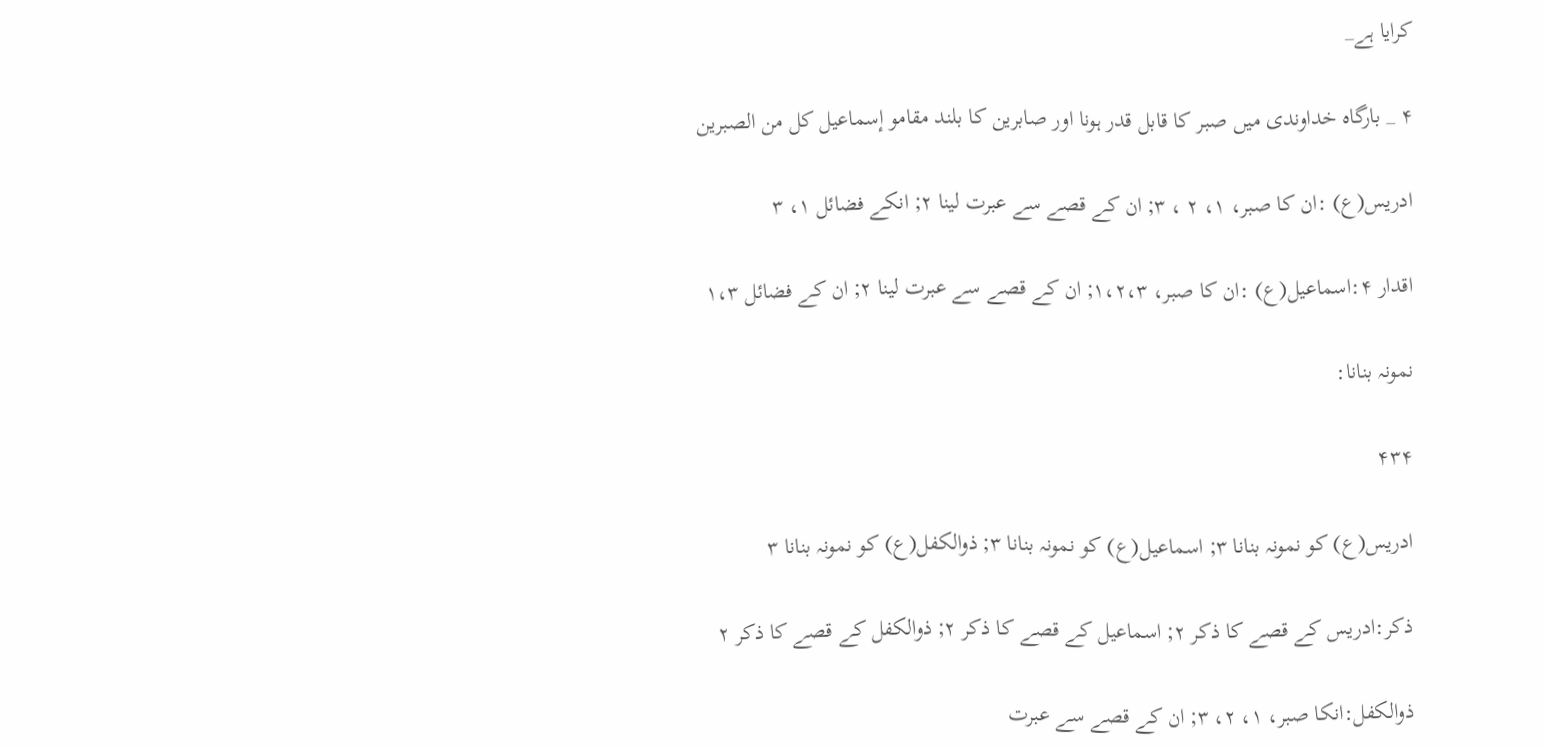كرايا ہے_

۴ _ بارگاہ خداوندى ميں صبر كا قابل قدر ہونا اور صابرين كا بلند مقامو إسماعيل كل من الصبرين

ادريس(ع) :ان كا صبر، ۱، ۲ ، ۳; ان كے قصے سے عبرت لينا ۲; انكے فضائل ۱، ۳

اقدار ۴:اسماعيل(ع) :ان كا صبر، ۱،۲،۳; ان كے قصے سے عبرت لينا ۲; ان كے فضائل ۱،۳

نمونہ بنانا:

۴۳۴

ادريس(ع) كو نمونہ بنانا ۳; اسماعيل(ع) كو نمونہ بنانا ۳; ذوالكفل(ع) كو نمونہ بنانا ۳

ذكر:ادريس كے قصے كا ذكر ۲; اسماعيل كے قصے كا ذكر ۲; ذوالكفل كے قصے كا ذكر ۲

ذوالكفل:انكا صبر، ۱، ۲، ۳; ان كے قصے سے عبرت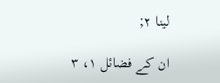لينا ۲;

ان كے فضائل ۱، ۳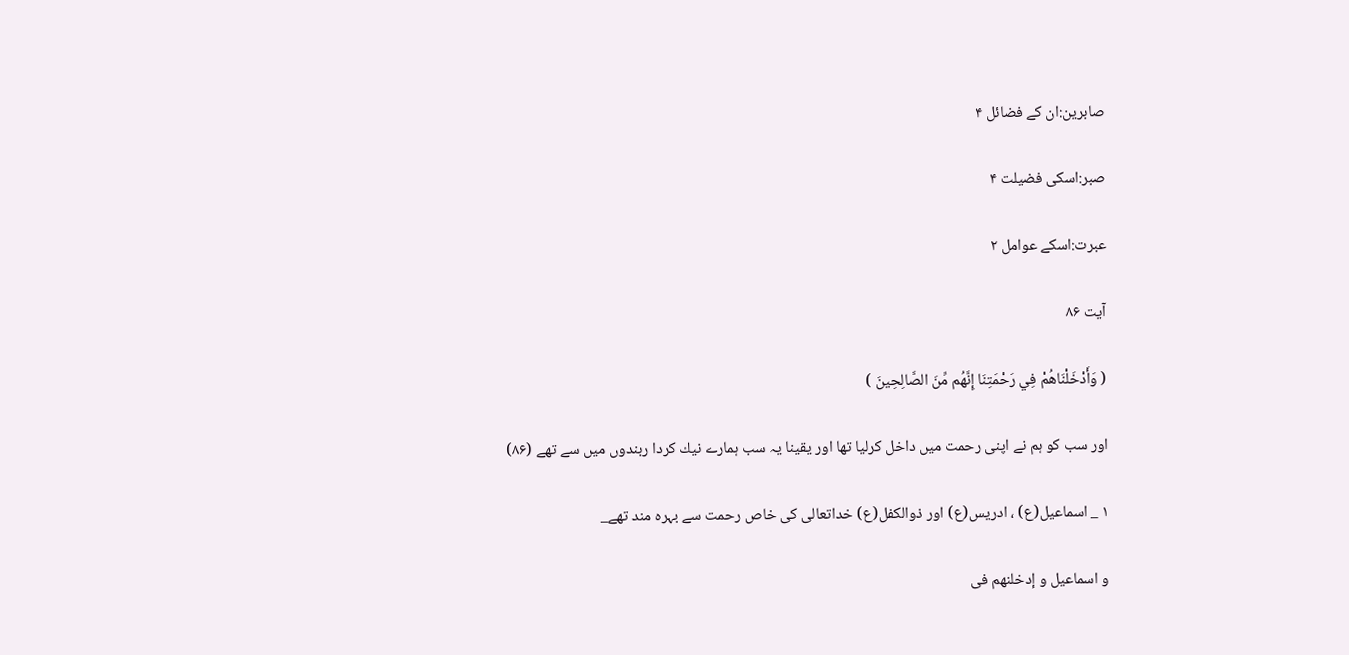صابرين:ان كے فضائل ۴

صبر:اسكى فضيلت ۴

عبرت:اسكے عوامل ۲

آیت ۸۶

( وَأَدْخَلْنَاهُمْ فِي رَحْمَتِنَا إِنَّهُم مِّنَ الصَّالِحِينَ )

اور سب كو ہم نے اپنى رحمت ميں داخل كرليا تھا اور يقينا يہ سب ہمارے نيك كردا ربندوں ميں سے تھے (۸۶)

۱ _ اسماعيل(ع) ، ادريس(ع) اور ذوالكفل(ع) خداتعالى كى خاص رحمت سے بہرہ مند تھے_

و اسماعيل و إدخلنهم فى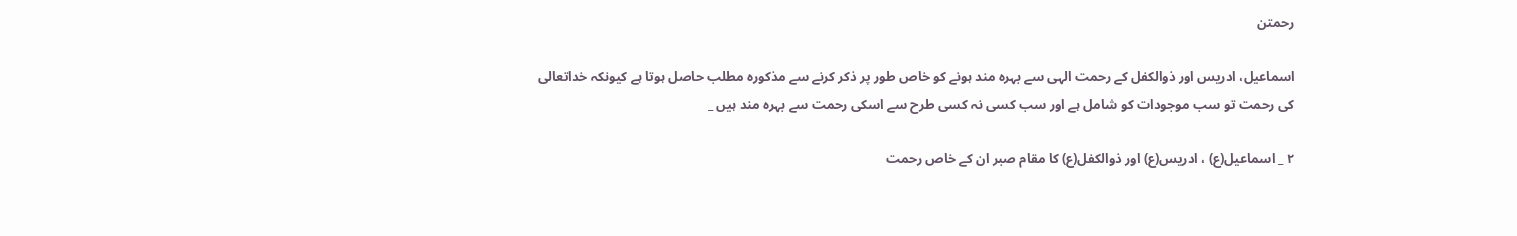رحمتن

اسماعيل، ادريس اور ذوالكفل كے رحمت الہى سے بہرہ مند ہونے كو خاص طور پر ذكر كرنے سے مذكورہ مطلب حاصل ہوتا ہے كيونكہ خداتعالى كى رحمت تو سب موجودات كو شامل ہے اور سب كسى نہ كسى طرح سے اسكى رحمت سے بہرہ مند ہيں _

۲ _ اسماعيل(ع) ، ادريس(ع) اور ذوالكفل(ع) كا مقام صبر ان كے خاص رحمت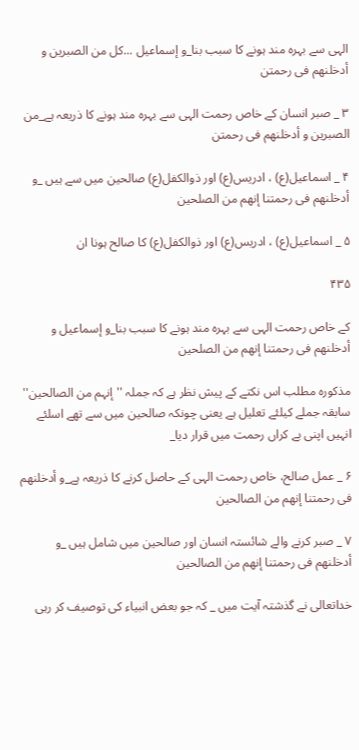الہى سے بہرہ مند ہونے كا سبب بنا_و إسماعيل ...كل من الصبرين و أدخلنهم فى رحمتن

۳ _ صبر انسان كے خاص رحمت الہى سے بہرہ مند ہونے كا ذريعہ ہے_من الصبرين و أدخلنهم فى رحمتن

۴ _ اسماعيل(ع) ، ادريس(ع) اور ذوالكفل(ع) صالحين ميں سے ہيں _و أدخلنهم فى رحمتنا إنهم من الصلحين

۵ _ اسماعيل(ع) ، ادريس(ع) اور ذوالكفل(ع) كا صالح ہونا ان

۴۳۵

كے خاص رحمت الہى سے بہرہ مند ہونے كا سبب بنا_و إسماعيل و أدخلنهم فى رحمتنا إنهم من الصلحين

مذكورہ مطلب اس نكتے كے پيش نظر ہے كہ جملہ ''إنہم من الصالحين'' سابقہ جملے كيلئے تعليل ہے يعنى چونكہ صالحين ميں سے تھے اسلئے انہيں اپنى بے كراں رحمت ميں قرار ديا_

۶ _ عمل صالح، خاص رحمت الہى كے حاصل كرنے كا ذريعہ ہے_و أدخلنهم فى رحمتنا إنهم من الصالحين

۷ _ صبر كرنے والے شائستہ انسان اور صالحين ميں شامل ہيں _و أدخلنهم فى رحمتنا إنهم من الصالحين

خداتعالى نے گذشتہ آيت ميں _ كہ جو بعض انبياء كى توصيف كر رہى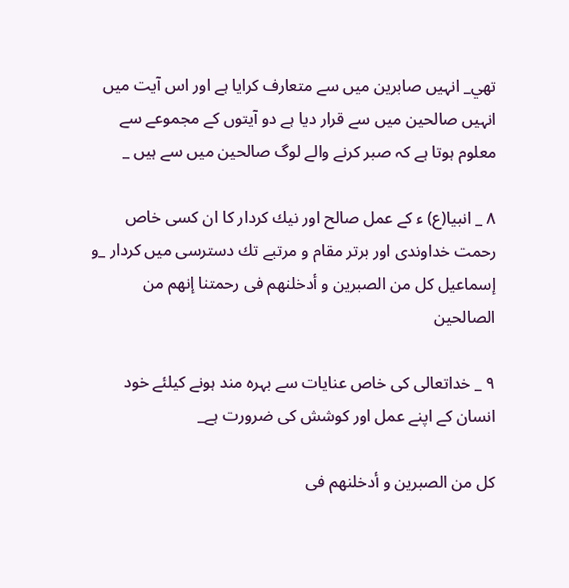تھي_ انہيں صابرين ميں سے متعارف كرايا ہے اور اس آيت ميں انہيں صالحين ميں سے قرار ديا ہے دو آيتوں كے مجموعے سے معلوم ہوتا ہے كہ صبر كرنے والے لوگ صالحين ميں سے ہيں _

۸ _ انبيا(ع) ء كے عمل صالح اور نيك كردار كا ان كسى خاص رحمت خداوندى اور برتر مقام و مرتبے تك دسترسى ميں كردار _و إسماعيل كل من الصبرين و أدخلنهم فى رحمتنا إنهم من الصالحين

۹ _ خداتعالى كى خاص عنايات سے بہرہ مند ہونے كيلئے خود انسان كے اپنے عمل اور كوشش كى ضرورت ہے_

كل من الصبرين و أدخلنهم فى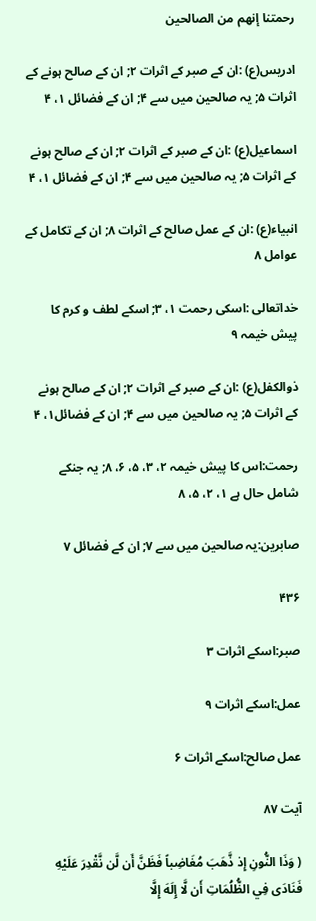رحمتنا إنهم من الصالحين

ادريس(ع) :ان كے صبر كے اثرات ۲; ان كے صالح ہونے كے اثرات ۵; يہ صالحين ميں سے ۴; ان كے فضائل ۱، ۴

اسماعيل(ع) :ان كے صبر كے اثرات ۲; ان كے صالح ہونے كے اثرات ۵; يہ صالحين ميں سے ۴; ان كے فضائل ۱، ۴

انبياء(ع) :ان كے عمل صالح كے اثرات ۸; ان كے تكامل كے عوامل ۸

خداتعالى :اسكى رحمت ۱، ۳; اسكے لطف و كرم كا پيش خيمہ ۹

ذوالكفل(ع) :ان كے صبر كے اثرات ۲; ان كے صالح ہونے كے اثرات ۵; يہ صالحين ميں سے ۴; ان كے فضائل۱، ۴

رحمت:اس كا پيش خيمہ ۲، ۳، ۵، ۶، ۸; يہ جنكے شامل حال ہے ۱، ۲، ۵، ۸

صابرين:يہ صالحين ميں سے ۷; ان كے فضائل ۷

۴۳۶

صبر:اسكے اثرات ۳

عمل:اسكے اثرات ۹

عمل صالح:اسكے اثرات ۶

آیت ۸۷

( وَذَا النُّونِ إِذ ذَّهَبَ مُغَاضِباً فَظَنَّ أَن لَّن نَّقْدِرَ عَلَيْهِ فَنَادَى فِي الظُّلُمَاتِ أَن لَّا إِلَهَ إِلَّا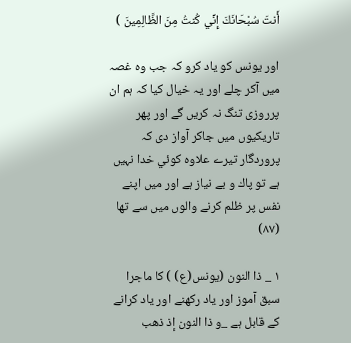أَنتَ سُبْحَانَكَ إِنِّي كُنتُ مِنَ الظَّالِمِينَ )

اور يونس كو ياد كرو كہ جب وہ غصہ ميں آكر چلے اور يہ خيال كيا كہ ہم ان پرروزى تنگ نہ كريں گے اور پھر تاريكيوں ميں جاكر آواز دى كہ پروردگار تيرے علاوہ كوئي خدا نہيں ہے تو پاك و بے نياز ہے اور ميں اپنے نفس پر ظلم كرنے والوں ميں سے تھا (۸۷)

۱ _ ذا النون (يونس(ع) ) كا ماجرا سبق آموز اور ياد ركھنے اور ياد كرانے كے قابل ہے _و ذا النون إذ ذهب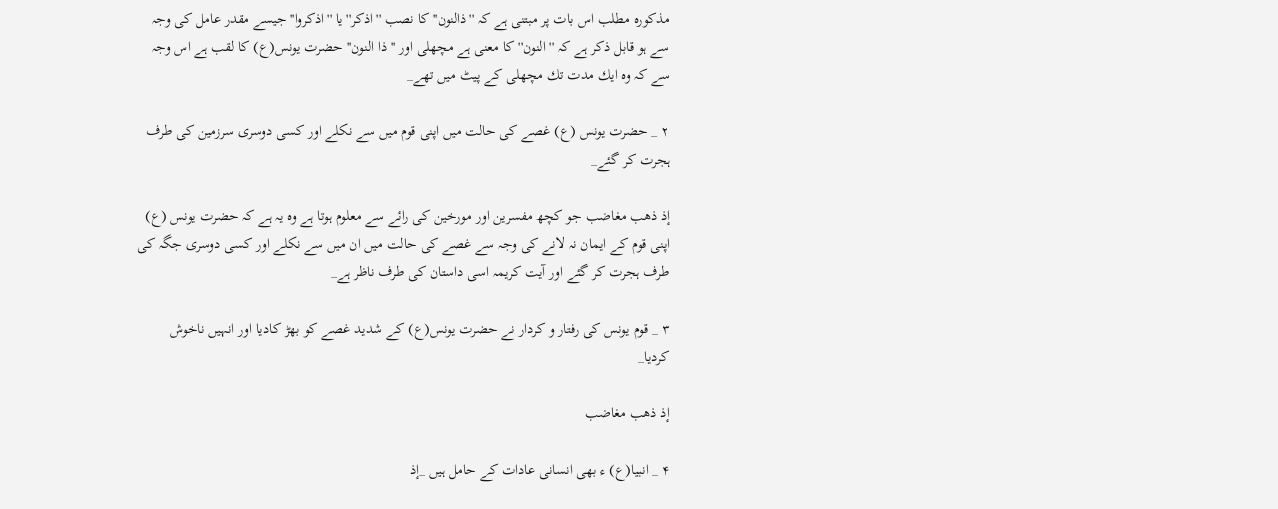مذكورہ مطلب اس بات پر مبتنى ہے كہ ''ذالنون'' كا نصب ''اذكر'' يا ''اذكروا'' جيسے مقدر عامل كى وجہ سے ہو قابل ذكر ہے كہ ''النون'' كا معنى ہے مچھلى اور ''ذا النون'' حضرت يونس(ع) كا لقب ہے اس وجہ سے كہ وہ ايك مدت تك مچھلى كے پيٹ ميں تھے_

۲ _ حضرت يونس (ع) غصے كى حالت ميں اپنى قوم ميں سے نكلے اور كسى دوسرى سرزمين كى طرف ہجرت كر گئے_

إذ ذهب مغاضب جو كچھ مفسرين اور مورخين كى رائے سے معلوم ہوتا ہے وہ يہ ہے كہ حضرت يونس (ع) اپنى قوم كے ايمان نہ لانے كى وجہ سے غصے كى حالت ميں ان ميں سے نكلے اور كسى دوسرى جگہ كى طرف ہجرت كر گئے اور آيت كريمہ اسى داستان كى طرف ناظر ہے_

۳ _ قوم يونس كى رفتار و كردار نے حضرت يونس(ع) كے شديد غصے كو بھڑ كاديا اور انہيں ناخوش كرديا_

إذ ذهب مغاضب

۴ _ انبيا(ع) ء بھى انسانى عادات كے حامل ہيں _إذ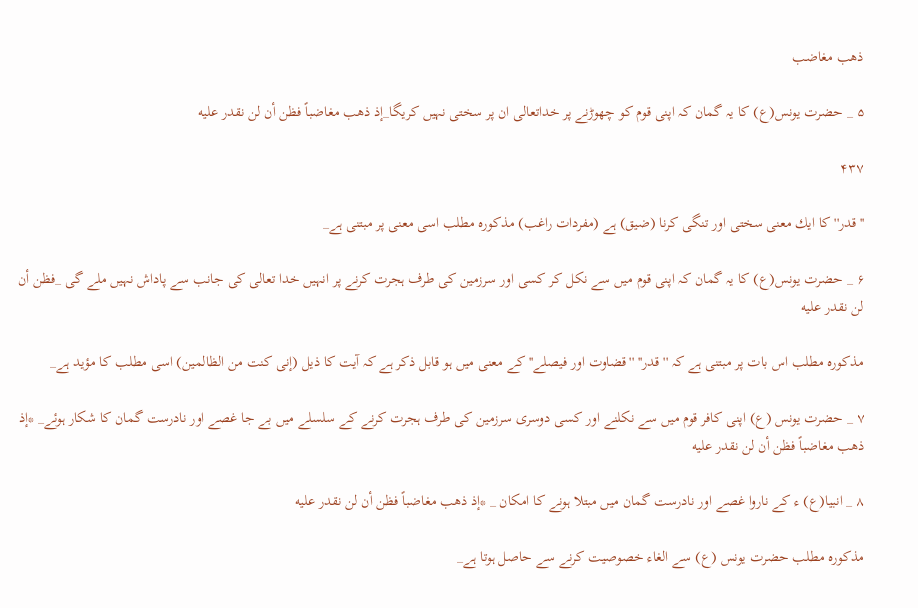ذهب مغاضب

۵ _ حضرت يونس(ع) كا يہ گمان كہ اپنى قوم كو چھوڑنے پر خداتعالى ان پر سختى نہيں كريگا_إذ ذهب مغاضباً فظن أن لن نقدر عليه

۴۳۷

''قدر'' كا ايك معنى سختى اور تنگى كرنا (ضيق) ہے (مفردات راغب) مذكورہ مطلب اسى معنى پر مبتنى ہے_

۶ _ حضرت يونس(ع) كا يہ گمان كہ اپنى قوم ميں سے نكل كر كسى اور سرزمين كى طرف ہجرت كرنے پر انہيں خدا تعالى كى جانب سے پاداش نہيں ملے گى _فظن أن لن نقدر عليه

مذكورہ مطلب اس بات پر مبتنى ہے كہ ''قدر'' ''قضاوت اور فيصلے'' كے معنى ميں ہو قابل ذكر ہے كہ آيت كا ذيل (إنى كنت من الظالمين) اسى مطلب كا مؤيد ہے_

۷ _ حضرت يونس (ع) اپنى كافر قوم ميں سے نكلنے اور كسى دوسرى سرزمين كى طرف ہجرت كرنے كے سلسلے ميں بے جا غصے اور نادرست گمان كا شكار ہوئے_ *إذ ذهب مغاضباً فظن أن لن نقدر عليه

۸ _ انبيا(ع) ء كے ناروا غصے اور نادرست گمان ميں مبتلا ہونے كا امكان _ *إذ ذهب مغاضباً فظن أن لن نقدر عليه

مذكورہ مطلب حضرت يونس (ع) سے الغاء خصوصيت كرنے سے حاصل ہوتا ہے_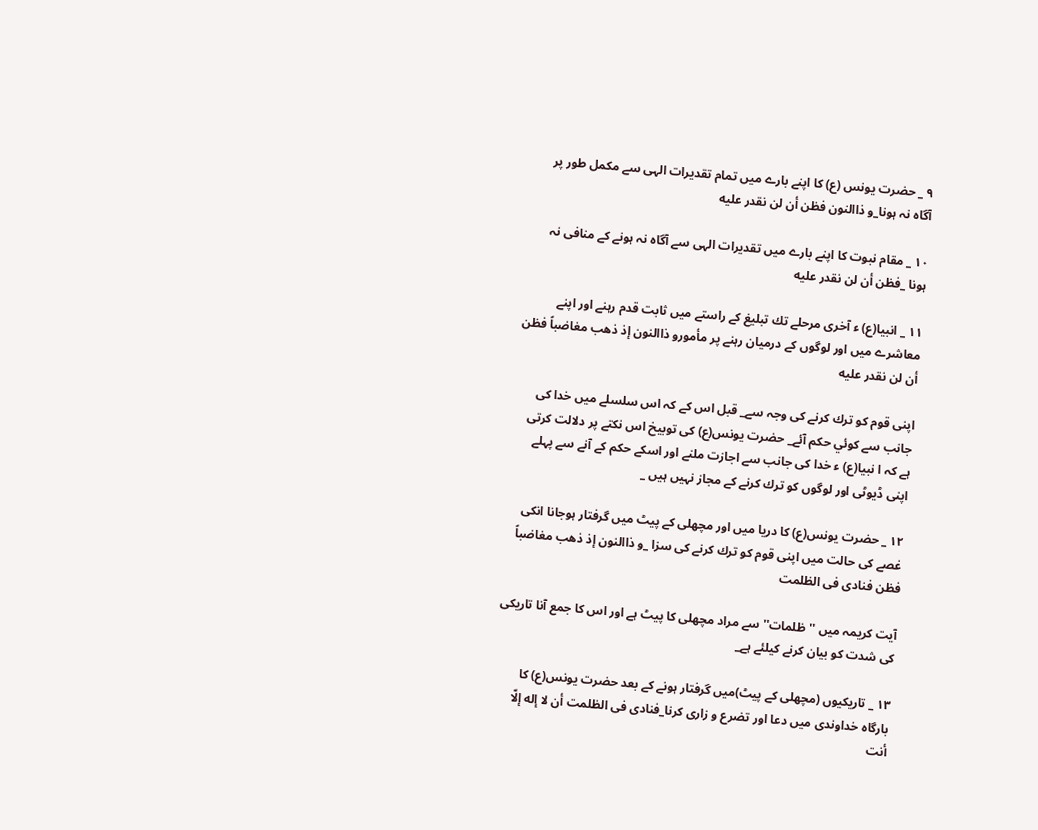۹ _ حضرت يونس (ع) كا اپنے بارے ميں تمام تقديرات الہى سے مكمل طور پر آگاہ نہ ہونا_و ذاالنون فظن أن لن نقدر عليه

۱۰ _ مقام نبوت كا اپنے بارے ميں تقديرات الہى سے آگاہ نہ ہونے كے منافى نہ ہونا _فظن أن لن نقدر عليه

۱۱ _ انبيا(ع) ء آخرى مرحلے تك تبليغ كے راستے ميں ثابت قدم رہنے اور اپنے معاشرے ميں اور لوگوں كے درميان رہنے پر مأمورو ذاالنون إذ ذهب مغاضباً فظن أن لن نقدر عليه

اپنى قوم كو ترك كرنے كى وجہ سے_ قبل اس كے كہ اس سلسلے ميں خدا كى جانب سے كوئي حكم آئے_ حضرت يونس(ع) كى توبيخ اس نكتے پر دلالت كرتى ہے كہ ا نبيا(ع) ء خدا كى جانب سے اجازت ملنے اور اسكے حكم كے آنے سے پہلے اپنى ڈيوٹى اور لوگوں كو ترك كرنے كے مجاز نہيں ہيں _

۱۲ _ حضرت يونس(ع) كا دريا ميں اور مچھلى كے پيٹ ميں گرفتار ہوجانا انكى غصے كى حالت ميں اپنى قوم كو ترك كرنے كى سزا _و ذاالنون إذ ذهب مغاضباً فظن فنادى فى الظلمت

آيت كريمہ ميں ''ظلمات'' سے مراد مچھلى كا پيٹ ہے اور اس كا جمع آنا تاريكى كى شدت كو بيان كرنے كيلئے ہے_

۱۳ _ تاريكيوں (مچھلى كے پيٹ)ميں گرفتار ہونے كے بعد حضرت يونس(ع) كا بارگاہ خداوندى ميں دعا اور تضرع و زارى كرنا_فنادى فى الظلمت أن لا إله إلّا أنت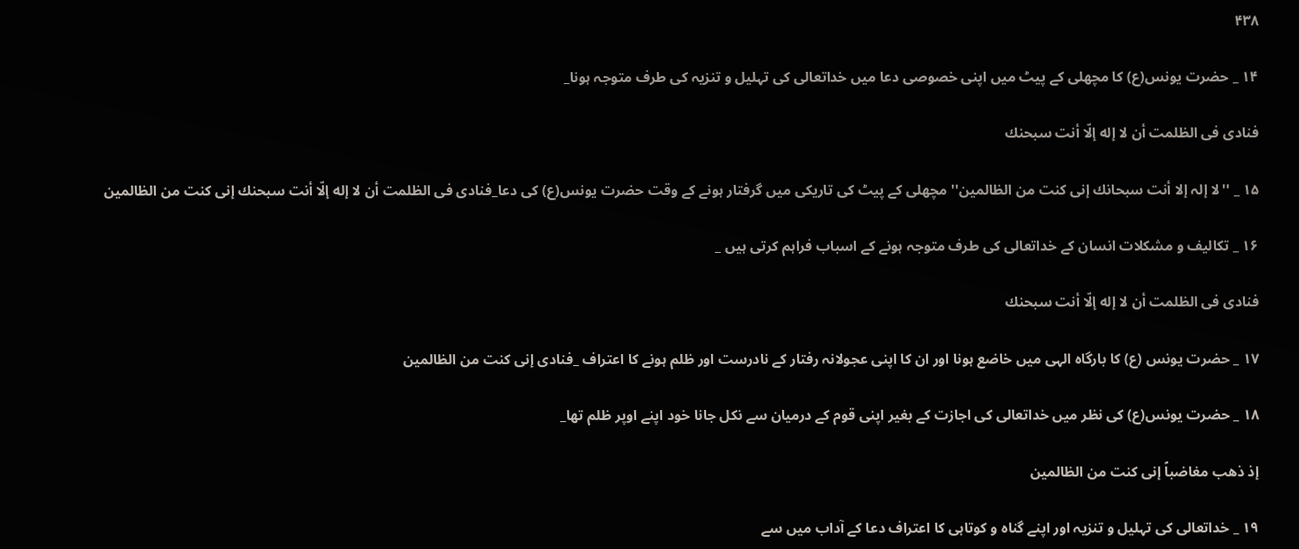۴۳۸

۱۴ _ حضرت يونس(ع) كا مچھلى كے پيٹ ميں اپنى خصوصى دعا ميں خداتعالى كى تہليل و تنزيہ كى طرف متوجہ ہونا_

فنادى فى الظلمت أن لا إله إلّا أنت سبحنك

۱۵ _ ''لا إلہ إلا أنت سبحانك إنى كنت من الظالمين'' مچھلى كے پيٹ كى تاريكى ميں گرفتار ہونے كے وقت حضرت يونس(ع) كى دعا_فنادى فى الظلمت أن لا إله إلّا أنت سبحنك إنى كنت من الظالمين

۱۶ _ تكاليف و مشكلات انسان كے خداتعالى كى طرف متوجہ ہونے كے اسباب فراہم كرتى ہيں _

فنادى فى الظلمت أن لا إله إلّا أنت سبحنك

۱۷ _ حضرت يونس (ع) كا بارگاہ الہى ميں خاضع ہونا اور ان كا اپنى عجولانہ رفتار كے نادرست اور ظلم ہونے كا اعتراف _فنادى إنى كنت من الظالمين

۱۸ _ حضرت يونس(ع) كى نظر ميں خداتعالى كى اجازت كے بغير اپنى قوم كے درميان سے نكل جانا خود اپنے اوپر ظلم تھا_

إذ ذهب مغاضباً إنى كنت من الظالمين

۱۹ _ خداتعالى كى تہليل و تنزيہ اور اپنے گناہ و كوتاہى كا اعتراف دعا كے آداب ميں سے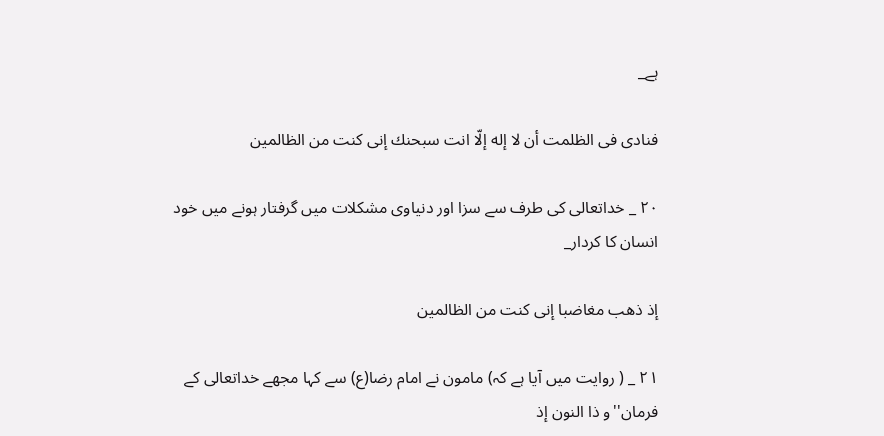ہے_

فنادى فى الظلمت أن لا إله إلّا انت سبحنك إنى كنت من الظالمين

۲۰ _ خداتعالى كى طرف سے سزا اور دنياوى مشكلات ميں گرفتار ہونے ميں خود انسان كا كردار_

إذ ذهب مغاضبا إنى كنت من الظالمين

۲۱ _ ( روايت ميں آيا ہے كہ) مامون نے امام رضا(ع) سے كہا مجھے خداتعالى كے فرمان''و ذا النون إذ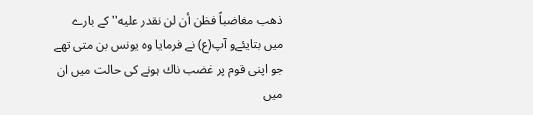ذهب مغاضباً فظن أن لن نقدر عليه'' كے بارے ميں بتايئےو آپ(ع) نے فرمايا وہ يونس بن متى تھے جو اپنى قوم پر غضب ناك ہونے كى حالت ميں ان ميں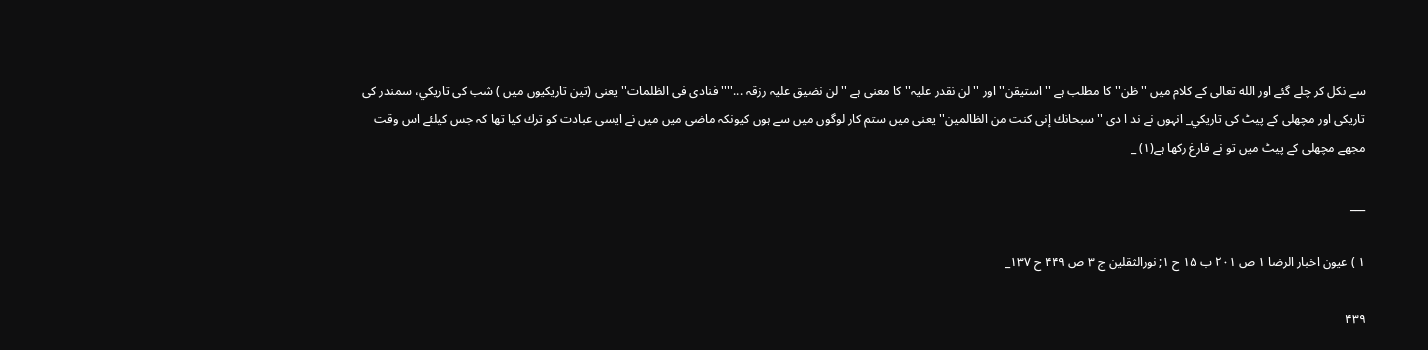سے نكل كر چلے گئے اور الله تعالى كے كلام ميں ''ظن'' كا مطلب ہے ''استيقن'' اور ''لن نقدر عليہ'' كا معنى ہے ''لن نضيق عليہ رزقہ ...''''فنادى فى الظلمات'' يعنى (تين تاريكيوں ميں ) شب كى تاريكي، سمندر كى تاريكى اور مچھلى كے پيٹ كى تاريكي_ انہوں نے ند ا دى '' سبحانك إنى كنت من الظالمين'' يعنى ميں ستم كار لوگوں ميں سے ہوں كيونكہ ماضى ميں ميں نے ايسى عبادت كو ترك كيا تھا كہ جس كيلئے اس وقت مجھے مچھلى كے پيٹ ميں تو نے فارغ ركھا ہے(۱) _

___

۱ ) عيون اخبار الرضا ۱ ص ۲۰۱ ب ۱۵ ح ۱; نورالثقلين ج ۳ ص ۴۴۹ ح ۱۳۷_

۴۳۹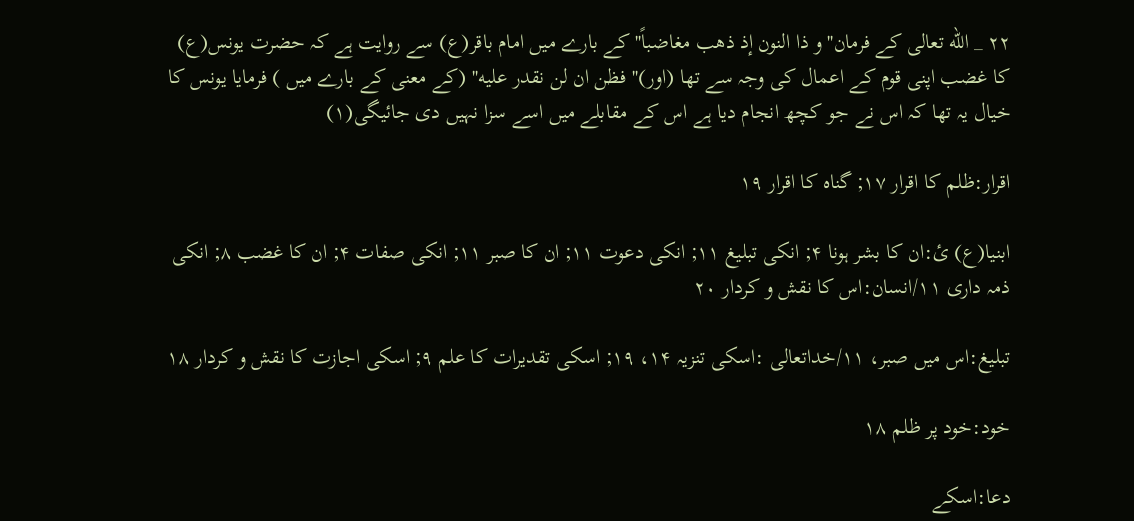۲۲ _ الله تعالى كے فرمان''و ذا النون إذ ذهب مغاضباً'' كے بارے ميں امام باقر(ع) سے روايت ہے كہ حضرت يونس(ع) كا غضب اپنى قوم كے اعمال كى وجہ سے تھا (اور)''فظن ان لن نقدر عليه'' (كے معنى كے بارے ميں ) فرمايا يونس كا خيال يہ تھا كہ اس نے جو كچھ انجام ديا ہے اس كے مقابلے ميں اسے سزا نہيں دى جائيگى(۱)

اقرار:ظلم كا اقرار ۱۷; گناہ كا اقرار ۱۹

ابنيا(ع) ئ:ان كا بشر ہونا ۴; انكى تبليغ ۱۱; انكى دعوت ۱۱; ان كا صبر ۱۱; انكى صفات ۴; ان كا غضب ۸; انكى ذمہ دارى ۱۱/انسان:اس كا نقش و كردار ۲۰

تبليغ:اس ميں صبر، ۱۱/خداتعالى :اسكى تنزيہ ۱۴، ۱۹; اسكى تقديرات كا علم ۹; اسكى اجازت كا نقش و كردار ۱۸

خود:خود پر ظلم ۱۸

دعا:اسكے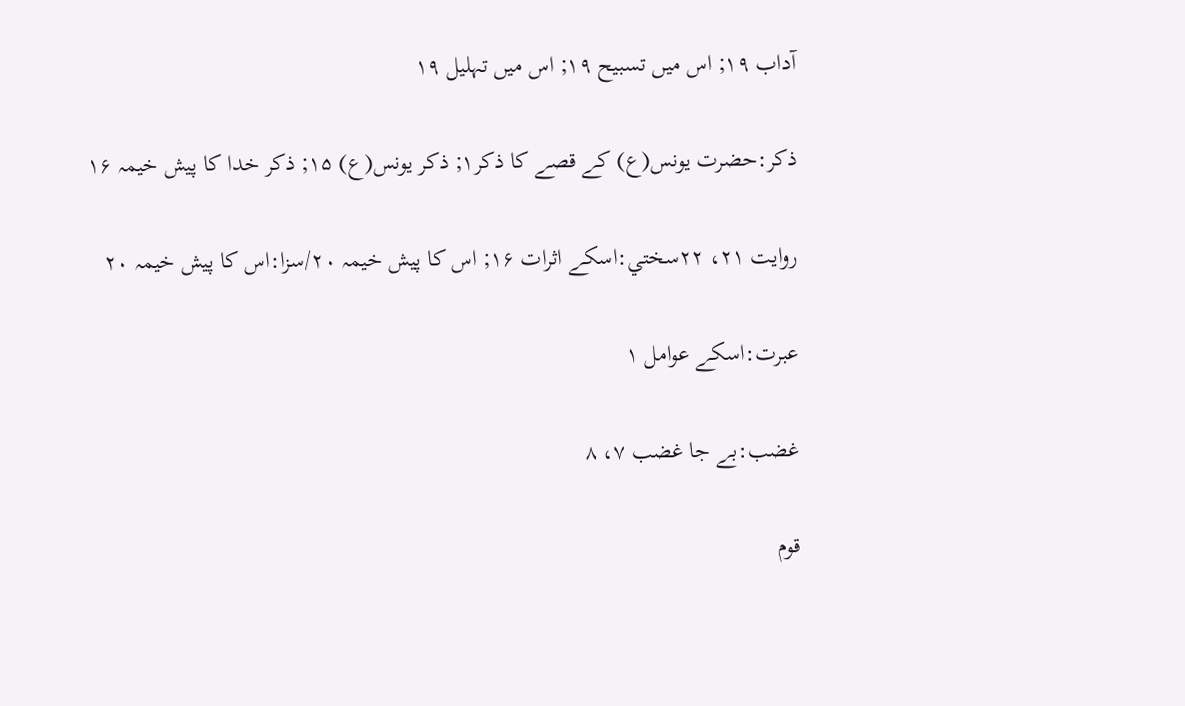آداب ۱۹; اس ميں تسبيح ۱۹; اس ميں تہليل ۱۹

ذكر:حضرت يونس(ع) كے قصے كا ذكر۱; ذكر يونس(ع) ۱۵; ذكر خدا كا پيش خيمہ ۱۶

روايت ۲۱، ۲۲سختي:اسكے اثرات ۱۶; اس كا پيش خيمہ ۲۰/سزا:اس كا پيش خيمہ ۲۰

عبرت:اسكے عوامل ۱

غضب:بے جا غضب ۷، ۸

قوم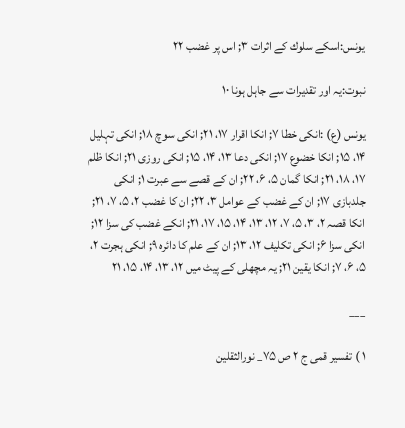يونس:اسكے سلوك كے اثرات ۳; اس پر غضب ۲۲

نبوت:يہ اور تقديرات سے جاہل ہونا ۱۰

يونس (ع) :انكى خطا ۷; انكا اقرار ۱۷، ۲۱; انكى سوچ ۱۸; انكى تہليل ۱۴، ۱۵; انكا خضوع ۱۷; انكى دعا ۱۳، ۱۴، ۱۵; انكى روزى ۲۱; انكا ظلم ۱۷، ۱۸، ۲۱; انكا گمان ۵، ۶، ۲۲; ان كے قصے سے عبرت ۱; انكى جلدبازى ۱۷; ان كے غضب كے عوامل ۳، ۲۲; ان كا غضب ۲، ۵، ۷، ۲۱; انكا قصہ ۲، ۳، ۵، ۷، ۱۲، ۱۳، ۱۴، ۱۵، ۱۷، ۲۱; انكے غضب كى سزا ۱۲; انكى سزا ۶; انكى تكليف ۱۲، ۱۳; ان كے علم كا دائرہ ۹; انكى ہجرت ۲، ۵، ۶، ۷; انكا يقين ۲۱; يہ مچھلى كے پيٹ ميں ۱۲، ۱۳، ۱۴، ۱۵، ۲۱

___

۱ ) تفسير قمى ج ۲ ص ۷۵_ نورالثقلين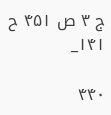ج ۳ ص ۴۵۱ ح ۱۴۱_

۴۴۰